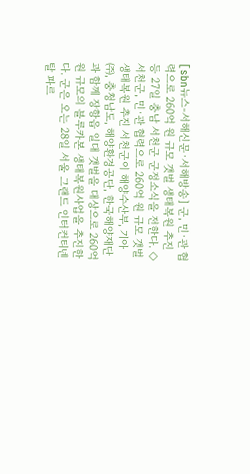[sbn뉴스-서해신문·서해방송] 군, 민·관 협력으로 260억 원 규모 갯벌 생태복원 추진 등 27일 충남 서천군 군정소식을 전한다. ◇서천군, 민·관 협력으로 260억 원 규모 갯벌 생태복원 추진 서천군이 해양수산부, 기아㈜, 충청남도, 해양환경공단, 한국해양재단과 함께 장항읍 일대 갯벌을 대상으로 260억 원 규모의 블루카본 생태복원사업을 추진한다. 군은 오는 28일 서울 그랜드 인터컨티넨탈 파르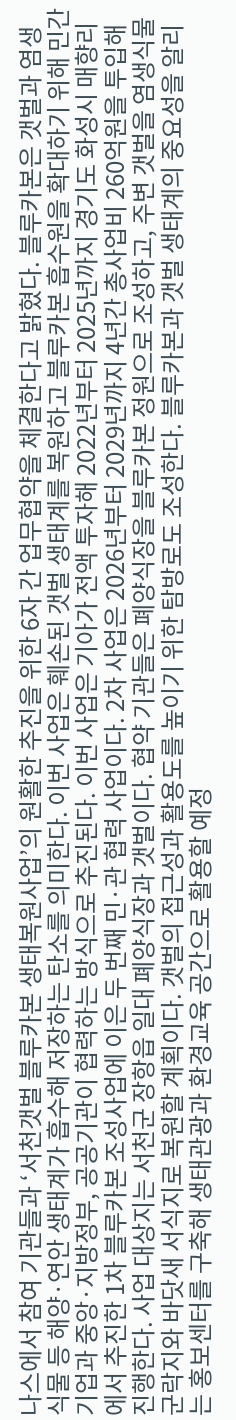나스에서 참여 기관들과 ‘서천갯벌 블루카본 생태복원사업’의 원활한 추진을 위한 6자 간 업무협약을 체결한다고 밝혔다. 블루카본은 갯벌과 염생식물 등 해양·연안 생태계가 흡수해 저장하는 탄소를 의미한다. 이번 사업은 훼손된 갯벌 생태계를 복원하고 블루카본 흡수원을 확대하기 위해 민간기업과 중앙·지방정부, 공공기관이 협력하는 방식으로 추진된다. 이번 사업은 기아가 전액 투자해 2022년부터 2025년까지 경기도 화성시 매향리에서 추진한 1차 블루카본 조성사업에 이은 두 번째 민·관 협력 사업이다. 2차 사업은 2026년부터 2029년까지 4년간 총사업비 260억원을 투입해 진행한다. 사업 대상지는 서천군 장항읍 일대 폐양식장과 갯벌이다. 협약 기관들은 폐양식장을 블루카본 정원으로 조성하고, 주변 갯벌을 염생식물 군락지와 바닷새 서식지로 복원할 계획이다. 갯벌의 접근성과 활용도를 높이기 위한 탐방로도 조성한다. 블루카본과 갯벌 생태계의 중요성을 알리는 홍보센터를 구축해 생태관광과 환경교육 공간으로 활용할 예정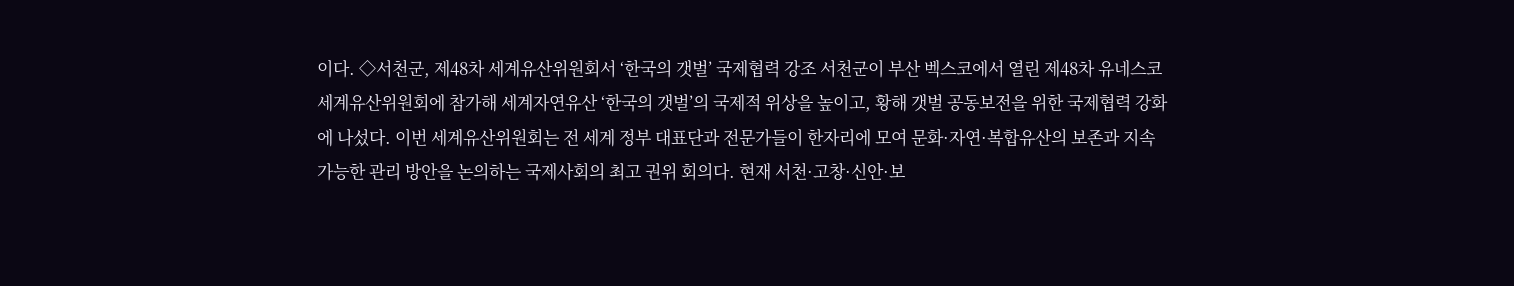이다. ◇서천군, 제48차 세계유산위원회서 ‘한국의 갯벌’ 국제협력 강조 서천군이 부산 벡스코에서 열린 제48차 유네스코 세계유산위원회에 참가해 세계자연유산 ‘한국의 갯벌’의 국제적 위상을 높이고, 황해 갯벌 공동보전을 위한 국제협력 강화에 나섰다. 이번 세계유산위원회는 전 세계 정부 대표단과 전문가들이 한자리에 모여 문화·자연·복합유산의 보존과 지속가능한 관리 방안을 논의하는 국제사회의 최고 권위 회의다. 현재 서천·고창·신안·보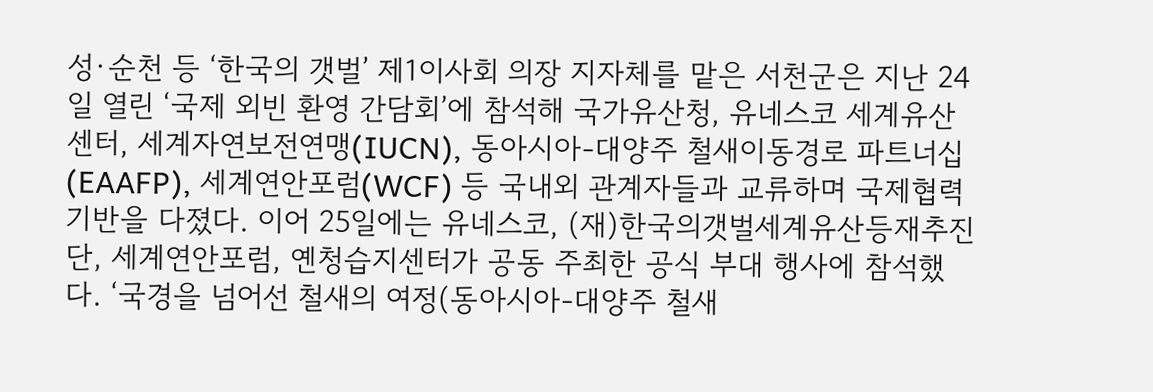성·순천 등 ‘한국의 갯벌’ 제1이사회 의장 지자체를 맡은 서천군은 지난 24일 열린 ‘국제 외빈 환영 간담회’에 참석해 국가유산청, 유네스코 세계유산센터, 세계자연보전연맹(IUCN), 동아시아-대양주 철새이동경로 파트너십(EAAFP), 세계연안포럼(WCF) 등 국내외 관계자들과 교류하며 국제협력 기반을 다졌다. 이어 25일에는 유네스코, (재)한국의갯벌세계유산등재추진단, 세계연안포럼, 옌청습지센터가 공동 주최한 공식 부대 행사에 참석했다. ‘국경을 넘어선 철새의 여정(동아시아-대양주 철새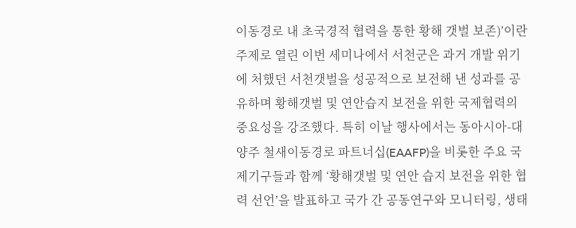이동경로 내 초국경적 협력을 통한 황해 갯벌 보존)’이란 주제로 열린 이번 세미나에서 서천군은 과거 개발 위기에 처했던 서천갯벌을 성공적으로 보전해 낸 성과를 공유하며 황해갯벌 및 연안습지 보전을 위한 국제협력의 중요성을 강조했다. 특히 이날 행사에서는 동아시아-대양주 철새이동경로 파트너십(EAAFP)을 비롯한 주요 국제기구들과 함께 ‘황해갯벌 및 연안 습지 보전을 위한 협력 선언’을 발표하고 국가 간 공동연구와 모니터링, 생태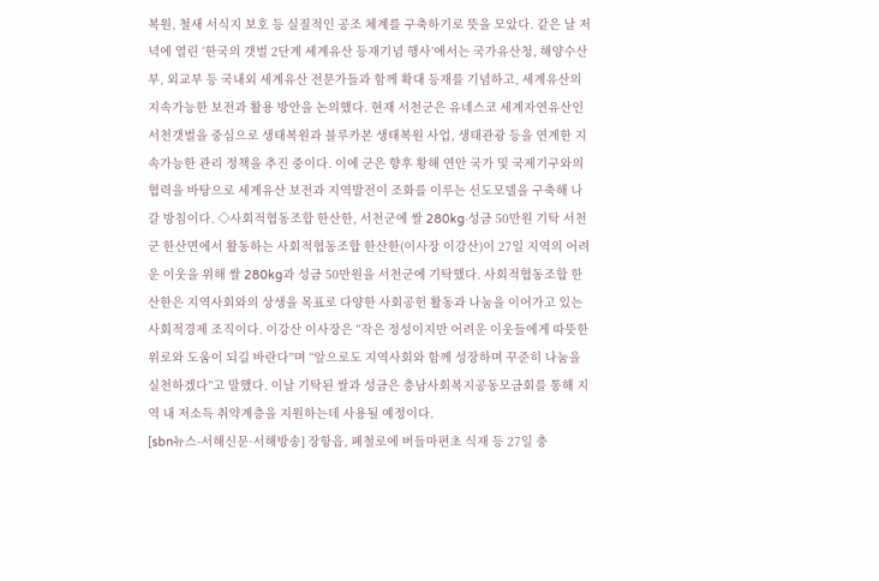복원, 철새 서식지 보호 등 실질적인 공조 체계를 구축하기로 뜻을 모았다. 같은 날 저녁에 열린 ‘한국의 갯벌 2단계 세계유산 등재기념 행사’에서는 국가유산청, 해양수산부, 외교부 등 국내외 세계유산 전문가들과 함께 확대 등재를 기념하고, 세계유산의 지속가능한 보전과 활용 방안을 논의했다. 현재 서천군은 유네스코 세계자연유산인 서천갯벌을 중심으로 생태복원과 블루카본 생태복원 사업, 생태관광 등을 연계한 지속가능한 관리 정책을 추진 중이다. 이에 군은 향후 황해 연안 국가 및 국제기구와의 협력을 바탕으로 세계유산 보전과 지역발전이 조화를 이루는 선도모델을 구축해 나갈 방침이다. ◇사회적협동조합 한산한, 서천군에 쌀 280kg·성금 50만원 기탁 서천군 한산면에서 활동하는 사회적협동조합 한산한(이사장 이강산)이 27일 지역의 어려운 이웃을 위해 쌀 280kg과 성금 50만원을 서천군에 기탁했다. 사회적협동조합 한산한은 지역사회와의 상생을 목표로 다양한 사회공헌 활동과 나눔을 이어가고 있는 사회적경제 조직이다. 이강산 이사장은 “작은 정성이지만 어려운 이웃들에게 따뜻한 위로와 도움이 되길 바란다”며 “앞으로도 지역사회와 함께 성장하며 꾸준히 나눔을 실천하겠다”고 말했다. 이날 기탁된 쌀과 성금은 충남사회복지공동모금회를 통해 지역 내 저소득 취약계층을 지원하는데 사용될 예정이다.
[sbn뉴스-서해신문·서해방송] 장항읍, 폐철로에 버들마편초 식재 등 27일 충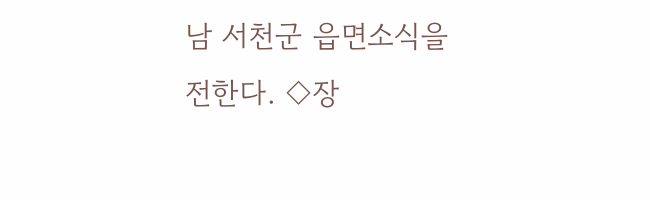남 서천군 읍면소식을 전한다. ◇장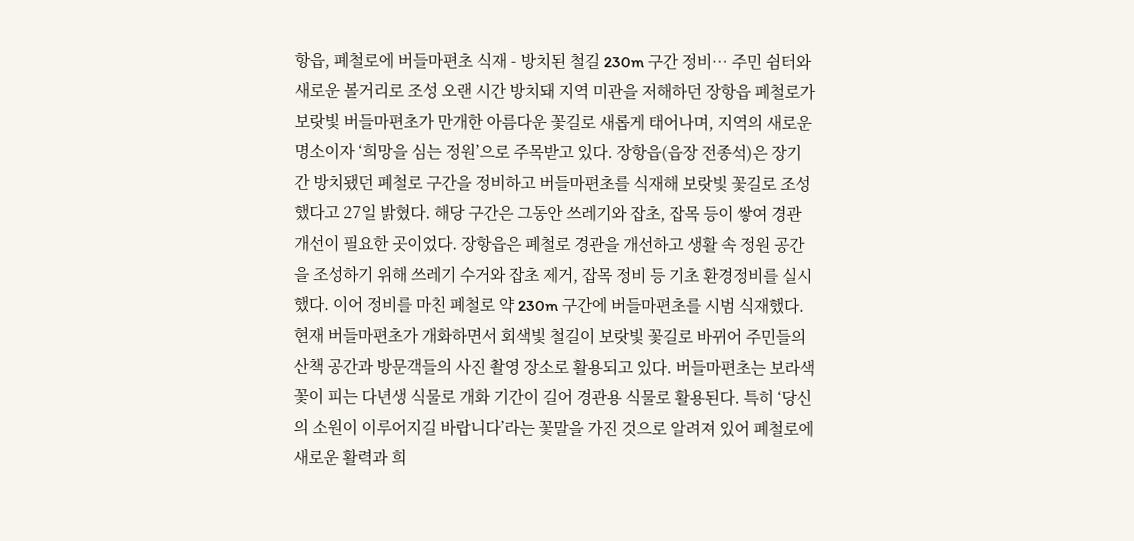항읍, 폐철로에 버들마편초 식재 - 방치된 철길 230m 구간 정비… 주민 쉼터와 새로운 볼거리로 조성 오랜 시간 방치돼 지역 미관을 저해하던 장항읍 폐철로가 보랏빛 버들마편초가 만개한 아름다운 꽃길로 새롭게 태어나며, 지역의 새로운 명소이자 ‘희망을 심는 정원’으로 주목받고 있다. 장항읍(읍장 전종석)은 장기간 방치됐던 폐철로 구간을 정비하고 버들마편초를 식재해 보랏빛 꽃길로 조성했다고 27일 밝혔다. 해당 구간은 그동안 쓰레기와 잡초, 잡목 등이 쌓여 경관 개선이 필요한 곳이었다. 장항읍은 폐철로 경관을 개선하고 생활 속 정원 공간을 조성하기 위해 쓰레기 수거와 잡초 제거, 잡목 정비 등 기초 환경정비를 실시했다. 이어 정비를 마친 폐철로 약 230m 구간에 버들마편초를 시범 식재했다. 현재 버들마편초가 개화하면서 회색빛 철길이 보랏빛 꽃길로 바뀌어 주민들의 산책 공간과 방문객들의 사진 촬영 장소로 활용되고 있다. 버들마편초는 보라색 꽃이 피는 다년생 식물로 개화 기간이 길어 경관용 식물로 활용된다. 특히 ‘당신의 소원이 이루어지길 바랍니다’라는 꽃말을 가진 것으로 알려져 있어 폐철로에 새로운 활력과 희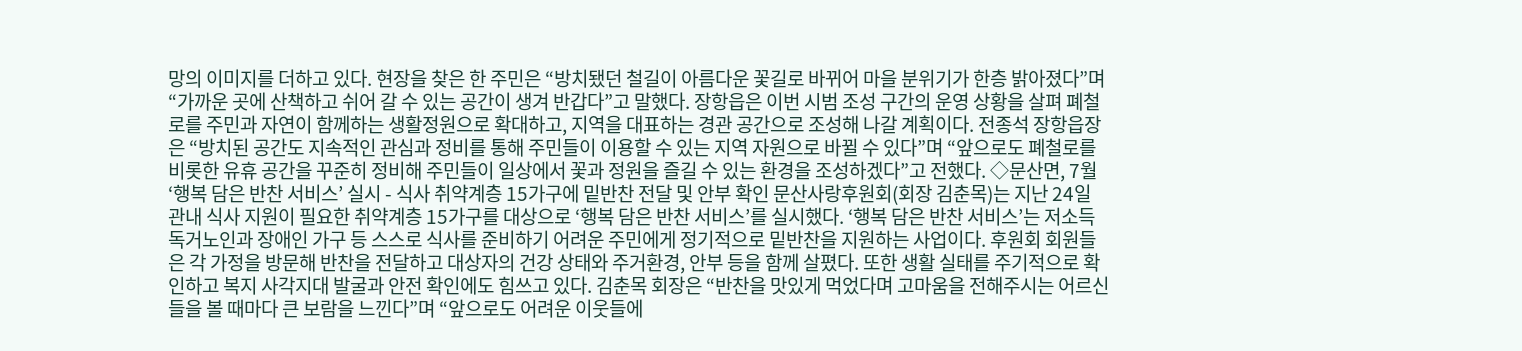망의 이미지를 더하고 있다. 현장을 찾은 한 주민은 “방치됐던 철길이 아름다운 꽃길로 바뀌어 마을 분위기가 한층 밝아졌다”며 “가까운 곳에 산책하고 쉬어 갈 수 있는 공간이 생겨 반갑다”고 말했다. 장항읍은 이번 시범 조성 구간의 운영 상황을 살펴 폐철로를 주민과 자연이 함께하는 생활정원으로 확대하고, 지역을 대표하는 경관 공간으로 조성해 나갈 계획이다. 전종석 장항읍장은 “방치된 공간도 지속적인 관심과 정비를 통해 주민들이 이용할 수 있는 지역 자원으로 바뀔 수 있다”며 “앞으로도 폐철로를 비롯한 유휴 공간을 꾸준히 정비해 주민들이 일상에서 꽃과 정원을 즐길 수 있는 환경을 조성하겠다”고 전했다. ◇문산면, 7월 ‘행복 담은 반찬 서비스’ 실시 - 식사 취약계층 15가구에 밑반찬 전달 및 안부 확인 문산사랑후원회(회장 김춘목)는 지난 24일 관내 식사 지원이 필요한 취약계층 15가구를 대상으로 ‘행복 담은 반찬 서비스’를 실시했다. ‘행복 담은 반찬 서비스’는 저소득 독거노인과 장애인 가구 등 스스로 식사를 준비하기 어려운 주민에게 정기적으로 밑반찬을 지원하는 사업이다. 후원회 회원들은 각 가정을 방문해 반찬을 전달하고 대상자의 건강 상태와 주거환경, 안부 등을 함께 살폈다. 또한 생활 실태를 주기적으로 확인하고 복지 사각지대 발굴과 안전 확인에도 힘쓰고 있다. 김춘목 회장은 “반찬을 맛있게 먹었다며 고마움을 전해주시는 어르신들을 볼 때마다 큰 보람을 느낀다”며 “앞으로도 어려운 이웃들에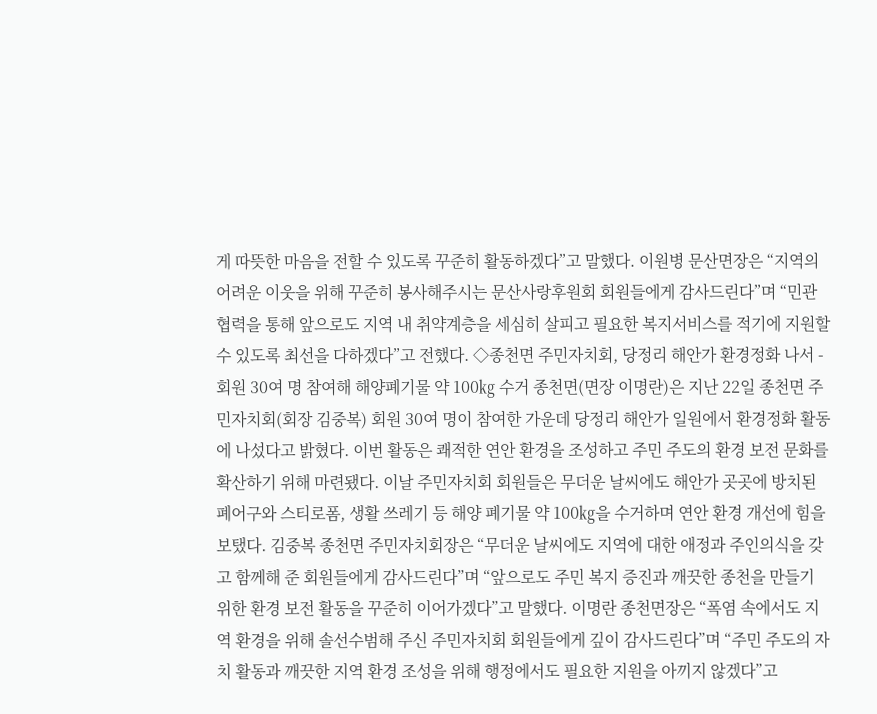게 따뜻한 마음을 전할 수 있도록 꾸준히 활동하겠다”고 말했다. 이원병 문산면장은 “지역의 어려운 이웃을 위해 꾸준히 봉사해주시는 문산사랑후원회 회원들에게 감사드린다”며 “민관 협력을 통해 앞으로도 지역 내 취약계층을 세심히 살피고 필요한 복지서비스를 적기에 지원할 수 있도록 최선을 다하겠다”고 전했다. ◇종천면 주민자치회, 당정리 해안가 환경정화 나서 - 회원 30여 명 참여해 해양폐기물 약 100㎏ 수거 종천면(면장 이명란)은 지난 22일 종천면 주민자치회(회장 김중복) 회원 30여 명이 참여한 가운데 당정리 해안가 일원에서 환경정화 활동에 나섰다고 밝혔다. 이번 활동은 쾌적한 연안 환경을 조성하고 주민 주도의 환경 보전 문화를 확산하기 위해 마련됐다. 이날 주민자치회 회원들은 무더운 날씨에도 해안가 곳곳에 방치된 폐어구와 스티로폼, 생활 쓰레기 등 해양 폐기물 약 100㎏을 수거하며 연안 환경 개선에 힘을 보탰다. 김중복 종천면 주민자치회장은 “무더운 날씨에도 지역에 대한 애정과 주인의식을 갖고 함께해 준 회원들에게 감사드린다”며 “앞으로도 주민 복지 증진과 깨끗한 종천을 만들기 위한 환경 보전 활동을 꾸준히 이어가겠다”고 말했다. 이명란 종천면장은 “폭염 속에서도 지역 환경을 위해 솔선수범해 주신 주민자치회 회원들에게 깊이 감사드린다”며 “주민 주도의 자치 활동과 깨끗한 지역 환경 조성을 위해 행정에서도 필요한 지원을 아끼지 않겠다”고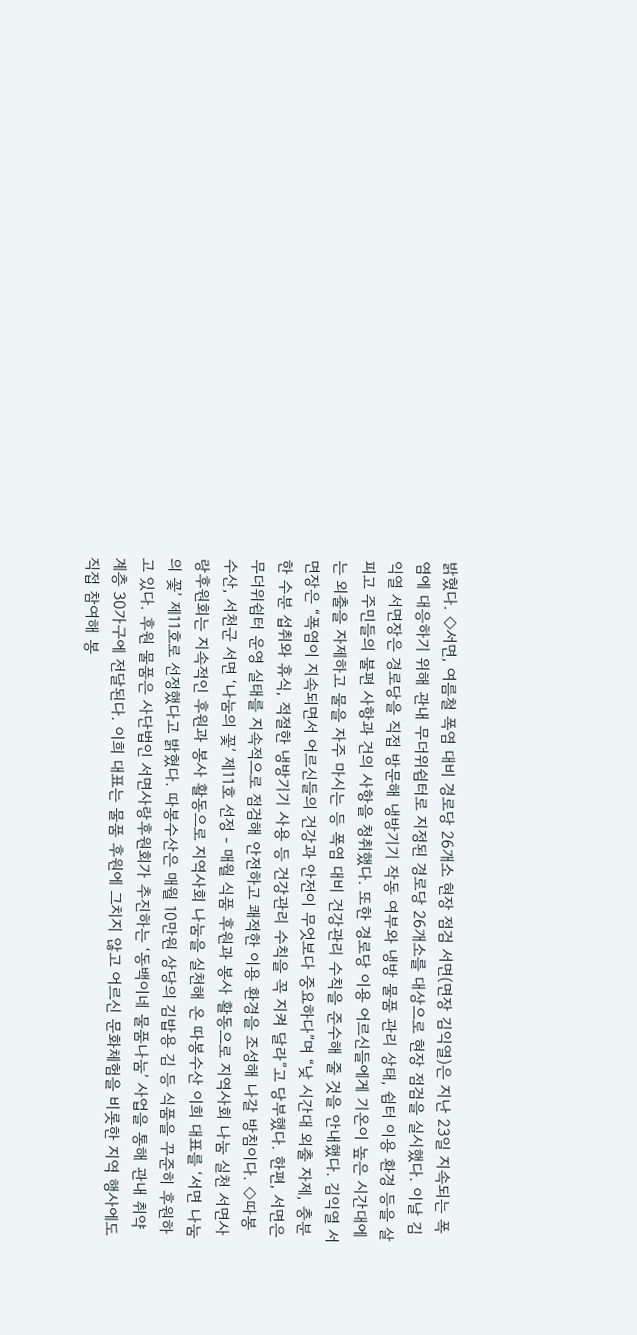밝혔다. ◇서면, 여름철 폭염 대비 경로당 26개소 현장 점검 서면(면장 김익열)은 지난 23일 지속되는 폭염에 대응하기 위해 관내 무더위쉼터로 지정된 경로당 26개소를 대상으로 현장 점검을 실시했다. 이날 김익열 서면장은 경로당을 직접 방문해 냉방기기 작동 여부와 냉방 물품 관리 상태, 쉼터 이용 환경 등을 살피고 주민들의 불편 사항과 건의 사항을 청취했다. 또한 경로당 이용 어르신들에게 기온이 높은 시간대에는 외출을 자제하고 물을 자주 마시는 등 폭염 대비 건강관리 수칙을 준수해 줄 것을 안내했다. 김익열 서면장은 “폭염이 지속되면서 어르신들의 건강과 안전이 무엇보다 중요하다”며 “낮 시간대 외출 자제, 충분한 수분 섭취와 휴식, 적절한 냉방기기 사용 등 건강관리 수칙을 꼭 지켜 달라”고 당부했다. 한편, 서면은 무더위쉼터 운영 실태를 지속적으로 점검해 안전하고 쾌적한 이용 환경을 조성해 나갈 방침이다. ◇따봉수산, 서천군 서면 ‘나눔의 꽃’ 제11호 선정 - 매월 식품 후원과 봉사 활동으로 지역사회 나눔 실천 서면사랑후원회는 지속적인 후원과 봉사 활동으로 지역사회 나눔을 실천해 온 따봉수산 이희 대표를 ‘서면 나눔의 꽃’ 제11호로 선정했다고 밝혔다. 따봉수산은 매월 10만원 상당의 김밥용 김 등 식품을 꾸준히 후원하고 있다. 후원 물품은 사단법인 서면사랑후원회가 추진하는 ‘동백이네 물품나눔’ 사업을 통해 관내 취약계층 30가구에 전달된다. 이희 대표는 물품 후원에 그치지 않고 어르신 문화체험을 비롯한 지역 행사에도 직접 참여해 봉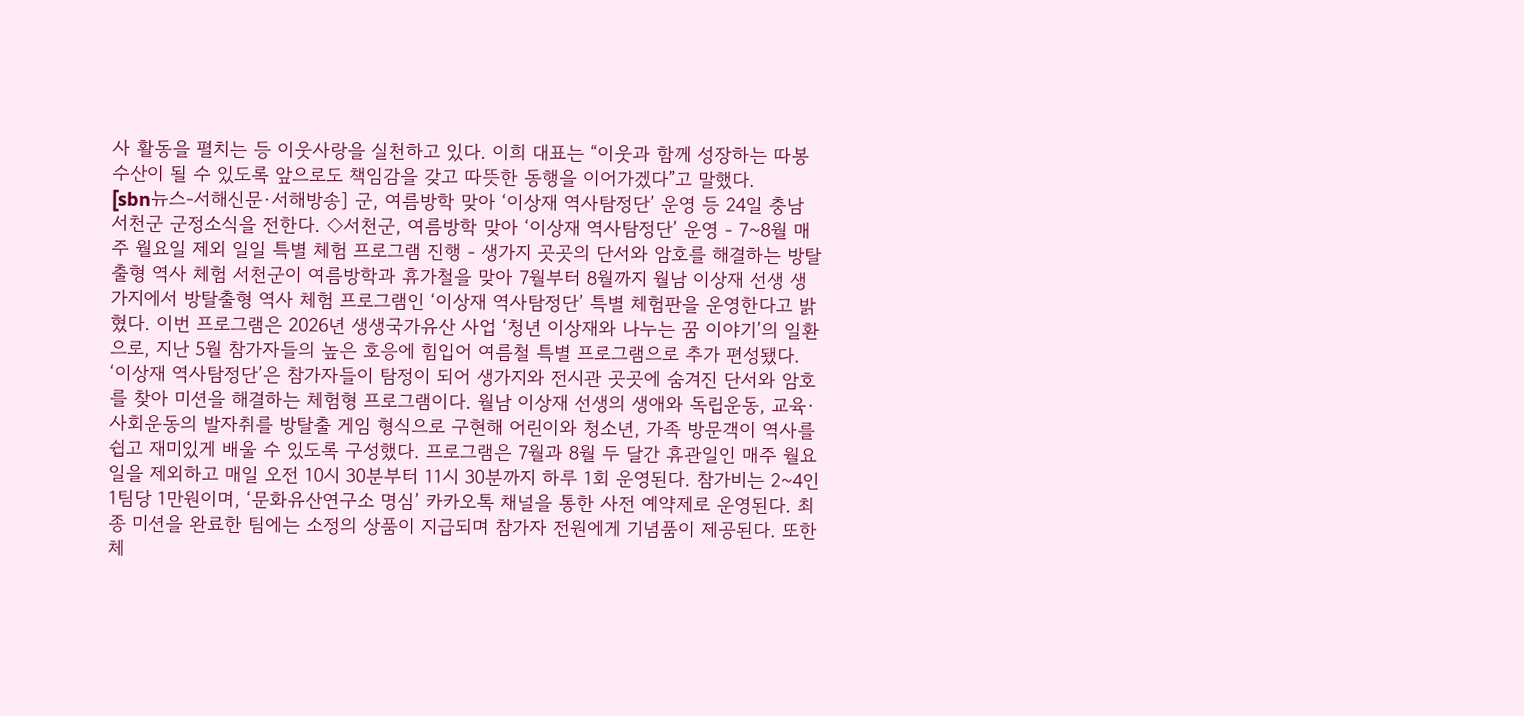사 활동을 펼치는 등 이웃사랑을 실천하고 있다. 이희 대표는 “이웃과 함께 성장하는 따봉수산이 될 수 있도록 앞으로도 책임감을 갖고 따뜻한 동행을 이어가겠다”고 말했다.
[sbn뉴스-서해신문·서해방송] 군, 여름방학 맞아 ‘이상재 역사탐정단’ 운영 등 24일 충남 서천군 군정소식을 전한다. ◇서천군, 여름방학 맞아 ‘이상재 역사탐정단’ 운영 - 7~8월 매주 월요일 제외 일일 특별 체험 프로그램 진행 - 생가지 곳곳의 단서와 암호를 해결하는 방탈출형 역사 체험 서천군이 여름방학과 휴가철을 맞아 7월부터 8월까지 월남 이상재 선생 생가지에서 방탈출형 역사 체험 프로그램인 ‘이상재 역사탐정단’ 특별 체험판을 운영한다고 밝혔다. 이번 프로그램은 2026년 생생국가유산 사업 ‘청년 이상재와 나누는 꿈 이야기’의 일환으로, 지난 5월 참가자들의 높은 호응에 힘입어 여름철 특별 프로그램으로 추가 편성됐다. ‘이상재 역사탐정단’은 참가자들이 탐정이 되어 생가지와 전시관 곳곳에 숨겨진 단서와 암호를 찾아 미션을 해결하는 체험형 프로그램이다. 월남 이상재 선생의 생애와 독립운동, 교육·사회운동의 발자취를 방탈출 게임 형식으로 구현해 어린이와 청소년, 가족 방문객이 역사를 쉽고 재미있게 배울 수 있도록 구성했다. 프로그램은 7월과 8월 두 달간 휴관일인 매주 월요일을 제외하고 매일 오전 10시 30분부터 11시 30분까지 하루 1회 운영된다. 참가비는 2~4인 1팀당 1만원이며, ‘문화유산연구소 명심’ 카카오톡 채널을 통한 사전 예약제로 운영된다. 최종 미션을 완료한 팀에는 소정의 상품이 지급되며 참가자 전원에게 기념품이 제공된다. 또한 체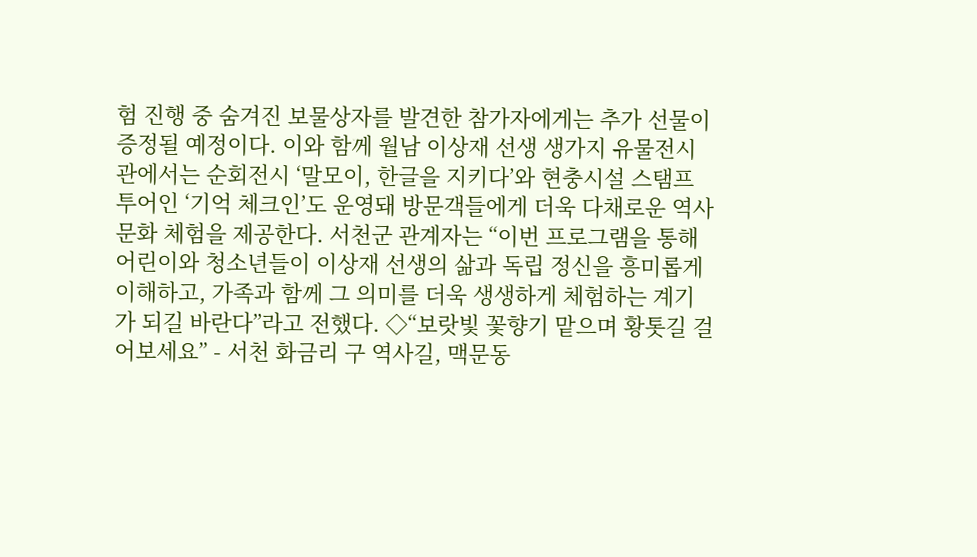험 진행 중 숨겨진 보물상자를 발견한 참가자에게는 추가 선물이 증정될 예정이다. 이와 함께 월남 이상재 선생 생가지 유물전시관에서는 순회전시 ‘말모이, 한글을 지키다’와 현충시설 스탬프 투어인 ‘기억 체크인’도 운영돼 방문객들에게 더욱 다채로운 역사문화 체험을 제공한다. 서천군 관계자는 “이번 프로그램을 통해 어린이와 청소년들이 이상재 선생의 삶과 독립 정신을 흥미롭게 이해하고, 가족과 함께 그 의미를 더욱 생생하게 체험하는 계기가 되길 바란다”라고 전했다. ◇“보랏빛 꽃향기 맡으며 황톳길 걸어보세요” - 서천 화금리 구 역사길, 맥문동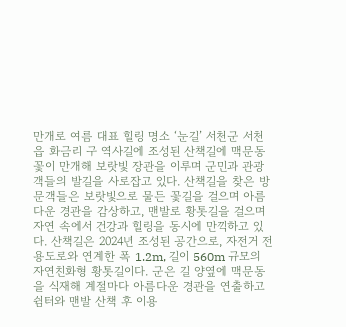만개로 여름 대표 힐링 명소 ‘눈길’ 서천군 서천읍 화금리 구 역사길에 조성된 산책길에 맥문동 꽃이 만개해 보랏빛 장관을 이루며 군민과 관광객들의 발길을 사로잡고 있다. 산책길을 찾은 방문객들은 보랏빛으로 물든 꽃길을 걸으며 아름다운 경관을 감상하고, 맨발로 황톳길을 걸으며 자연 속에서 건강과 힐링을 동시에 만끽하고 있다. 산책길은 2024년 조성된 공간으로, 자전거 전용도로와 연계한 폭 1.2m, 길이 560m 규모의 자연친화형 황톳길이다. 군은 길 양옆에 맥문동을 식재해 계절마다 아름다운 경관을 연출하고 쉼터와 맨발 산책 후 이용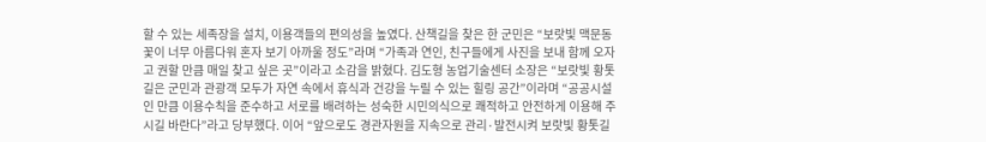할 수 있는 세족장을 설치, 이용객들의 편의성을 높였다. 산책길을 찾은 한 군민은 “보랏빛 맥문동꽃이 너무 아름다워 혼자 보기 아까울 정도”라며 “가족과 연인, 친구들에게 사진을 보내 함께 오자고 권할 만큼 매일 찾고 싶은 곳”이라고 소감을 밝혔다. 김도형 농업기술센터 소장은 “보랏빛 황톳길은 군민과 관광객 모두가 자연 속에서 휴식과 건강을 누릴 수 있는 힐링 공간”이라며 “공공시설인 만큼 이용수칙을 준수하고 서로를 배려하는 성숙한 시민의식으로 쾌적하고 안전하게 이용해 주시길 바란다”라고 당부했다. 이어 “앞으로도 경관자원을 지속으로 관리·발전시켜 보랏빛 황톳길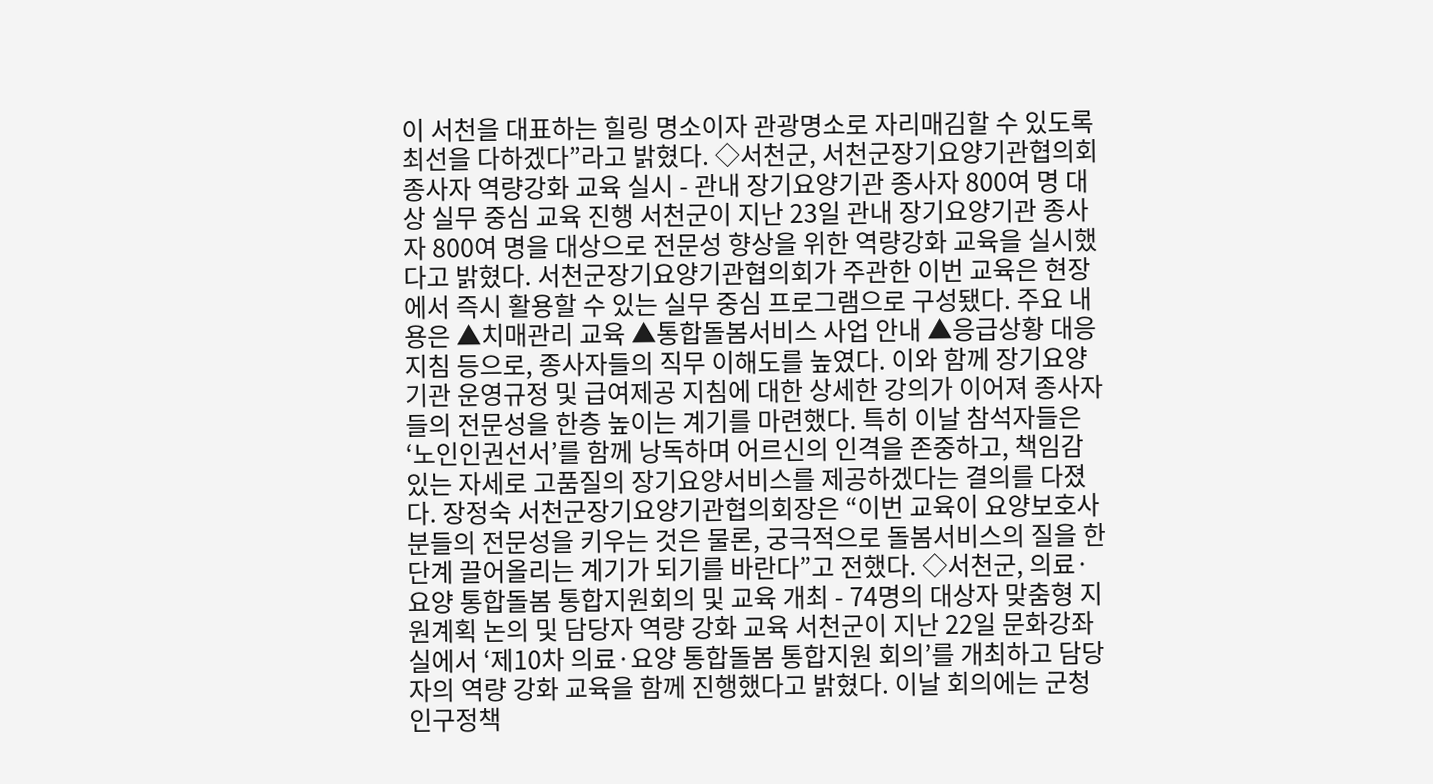이 서천을 대표하는 힐링 명소이자 관광명소로 자리매김할 수 있도록 최선을 다하겠다”라고 밝혔다. ◇서천군, 서천군장기요양기관협의회 종사자 역량강화 교육 실시 - 관내 장기요양기관 종사자 800여 명 대상 실무 중심 교육 진행 서천군이 지난 23일 관내 장기요양기관 종사자 800여 명을 대상으로 전문성 향상을 위한 역량강화 교육을 실시했다고 밝혔다. 서천군장기요양기관협의회가 주관한 이번 교육은 현장에서 즉시 활용할 수 있는 실무 중심 프로그램으로 구성됐다. 주요 내용은 ▲치매관리 교육 ▲통합돌봄서비스 사업 안내 ▲응급상황 대응지침 등으로, 종사자들의 직무 이해도를 높였다. 이와 함께 장기요양기관 운영규정 및 급여제공 지침에 대한 상세한 강의가 이어져 종사자들의 전문성을 한층 높이는 계기를 마련했다. 특히 이날 참석자들은 ‘노인인권선서’를 함께 낭독하며 어르신의 인격을 존중하고, 책임감 있는 자세로 고품질의 장기요양서비스를 제공하겠다는 결의를 다졌다. 장정숙 서천군장기요양기관협의회장은 “이번 교육이 요양보호사분들의 전문성을 키우는 것은 물론, 궁극적으로 돌봄서비스의 질을 한 단계 끌어올리는 계기가 되기를 바란다”고 전했다. ◇서천군, 의료·요양 통합돌봄 통합지원회의 및 교육 개최 - 74명의 대상자 맞춤형 지원계획 논의 및 담당자 역량 강화 교육 서천군이 지난 22일 문화강좌실에서 ‘제10차 의료·요양 통합돌봄 통합지원 회의’를 개최하고 담당자의 역량 강화 교육을 함께 진행했다고 밝혔다. 이날 회의에는 군청 인구정책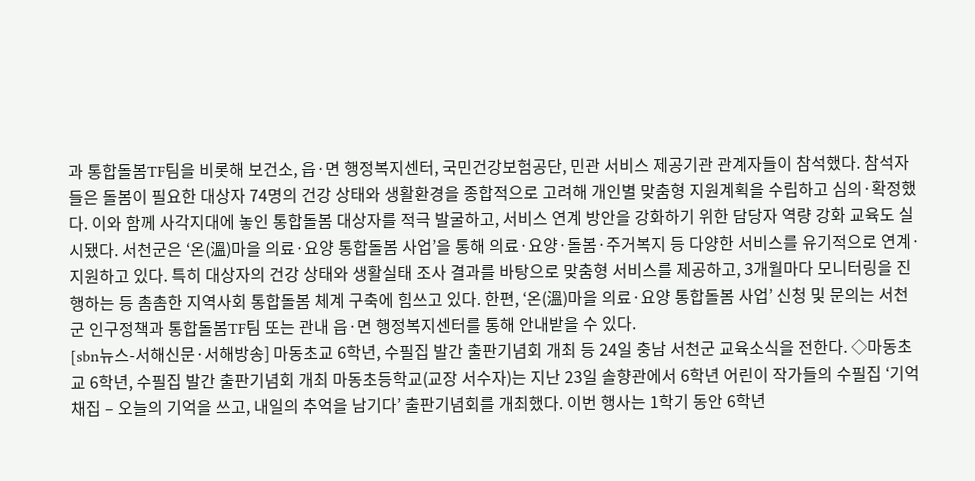과 통합돌봄TF팀을 비롯해 보건소, 읍·면 행정복지센터, 국민건강보험공단, 민관 서비스 제공기관 관계자들이 참석했다. 참석자들은 돌봄이 필요한 대상자 74명의 건강 상태와 생활환경을 종합적으로 고려해 개인별 맞춤형 지원계획을 수립하고 심의·확정했다. 이와 함께 사각지대에 놓인 통합돌봄 대상자를 적극 발굴하고, 서비스 연계 방안을 강화하기 위한 담당자 역량 강화 교육도 실시됐다. 서천군은 ‘온(溫)마을 의료·요양 통합돌봄 사업’을 통해 의료·요양·돌봄·주거복지 등 다양한 서비스를 유기적으로 연계·지원하고 있다. 특히 대상자의 건강 상태와 생활실태 조사 결과를 바탕으로 맞춤형 서비스를 제공하고, 3개월마다 모니터링을 진행하는 등 촘촘한 지역사회 통합돌봄 체계 구축에 힘쓰고 있다. 한편, ‘온(溫)마을 의료·요양 통합돌봄 사업’ 신청 및 문의는 서천군 인구정책과 통합돌봄TF팀 또는 관내 읍·면 행정복지센터를 통해 안내받을 수 있다.
[sbn뉴스-서해신문·서해방송] 마동초교 6학년, 수필집 발간 출판기념회 개최 등 24일 충남 서천군 교육소식을 전한다. ◇마동초교 6학년, 수필집 발간 출판기념회 개최 마동초등학교(교장 서수자)는 지난 23일 솔향관에서 6학년 어린이 작가들의 수필집 ‘기억 채집 – 오늘의 기억을 쓰고, 내일의 추억을 남기다’ 출판기념회를 개최했다. 이번 행사는 1학기 동안 6학년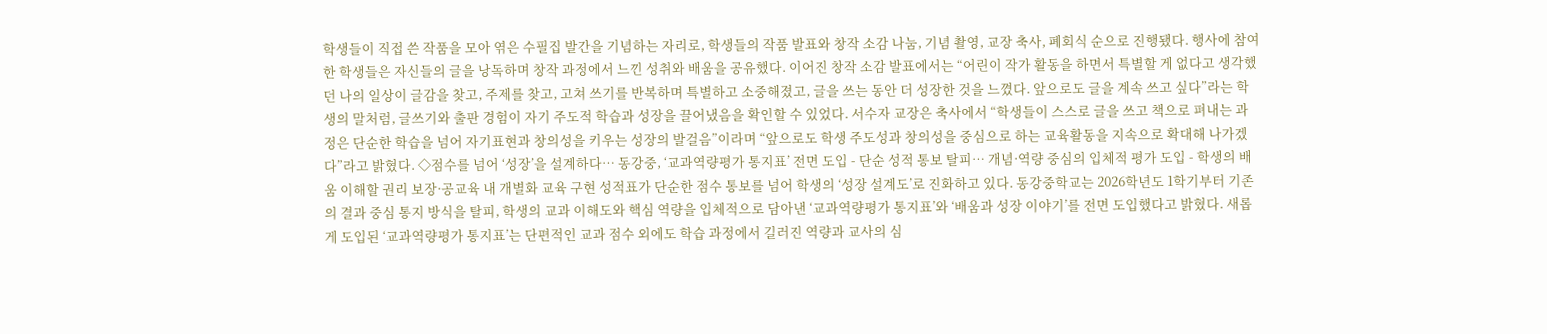학생들이 직접 쓴 작품을 모아 엮은 수필집 발간을 기념하는 자리로, 학생들의 작품 발표와 창작 소감 나눔, 기념 촬영, 교장 축사, 폐회식 순으로 진행됐다. 행사에 참여한 학생들은 자신들의 글을 낭독하며 창작 과정에서 느낀 성취와 배움을 공유했다. 이어진 창작 소감 발표에서는 “어린이 작가 활동을 하면서 특별할 게 없다고 생각했던 나의 일상이 글감을 찾고, 주제를 찾고, 고쳐 쓰기를 반복하며 특별하고 소중해졌고, 글을 쓰는 동안 더 성장한 것을 느꼈다. 앞으로도 글을 계속 쓰고 싶다”라는 학생의 말처럼, 글쓰기와 출판 경험이 자기 주도적 학습과 성장을 끌어냈음을 확인할 수 있었다. 서수자 교장은 축사에서 “학생들이 스스로 글을 쓰고 책으로 펴내는 과정은 단순한 학습을 넘어 자기표현과 창의성을 키우는 성장의 발걸음”이라며 “앞으로도 학생 주도성과 창의성을 중심으로 하는 교육활동을 지속으로 확대해 나가겠다”라고 밝혔다. ◇점수를 넘어 ‘성장’을 설계하다… 동강중, ‘교과역량평가 통지표’ 전면 도입 - 단순 성적 통보 탈피… 개념·역량 중심의 입체적 평가 도입 - 학생의 배움 이해할 권리 보장·공교육 내 개별화 교육 구현 성적표가 단순한 점수 통보를 넘어 학생의 ‘성장 설계도’로 진화하고 있다. 동강중학교는 2026학년도 1학기부터 기존의 결과 중심 통지 방식을 탈피, 학생의 교과 이해도와 핵심 역량을 입체적으로 담아낸 ‘교과역량평가 통지표’와 ‘배움과 성장 이야기’를 전면 도입했다고 밝혔다. 새롭게 도입된 ‘교과역량평가 통지표’는 단편적인 교과 점수 외에도 학습 과정에서 길러진 역량과 교사의 심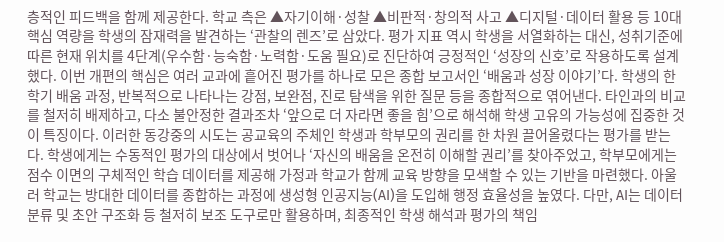층적인 피드백을 함께 제공한다. 학교 측은 ▲자기이해·성찰 ▲비판적·창의적 사고 ▲디지털·데이터 활용 등 10대 핵심 역량을 학생의 잠재력을 발견하는 ‘관찰의 렌즈’로 삼았다. 평가 지표 역시 학생을 서열화하는 대신, 성취기준에 따른 현재 위치를 4단계(우수함·능숙함·노력함·도움 필요)로 진단하여 긍정적인 ‘성장의 신호’로 작용하도록 설계했다. 이번 개편의 핵심은 여러 교과에 흩어진 평가를 하나로 모은 종합 보고서인 ‘배움과 성장 이야기’다. 학생의 한 학기 배움 과정, 반복적으로 나타나는 강점, 보완점, 진로 탐색을 위한 질문 등을 종합적으로 엮어낸다. 타인과의 비교를 철저히 배제하고, 다소 불안정한 결과조차 ‘앞으로 더 자라면 좋을 힘’으로 해석해 학생 고유의 가능성에 집중한 것이 특징이다. 이러한 동강중의 시도는 공교육의 주체인 학생과 학부모의 권리를 한 차원 끌어올렸다는 평가를 받는다. 학생에게는 수동적인 평가의 대상에서 벗어나 ‘자신의 배움을 온전히 이해할 권리’를 찾아주었고, 학부모에게는 점수 이면의 구체적인 학습 데이터를 제공해 가정과 학교가 함께 교육 방향을 모색할 수 있는 기반을 마련했다. 아울러 학교는 방대한 데이터를 종합하는 과정에 생성형 인공지능(AI)을 도입해 행정 효율성을 높였다. 다만, AI는 데이터 분류 및 초안 구조화 등 철저히 보조 도구로만 활용하며, 최종적인 학생 해석과 평가의 책임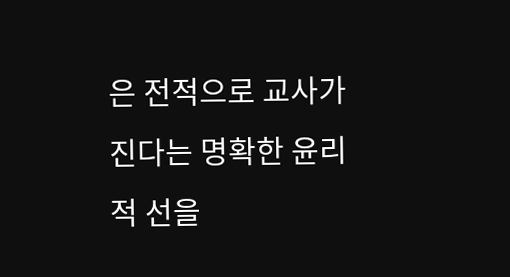은 전적으로 교사가 진다는 명확한 윤리적 선을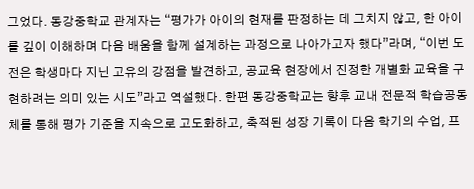그었다. 동강중학교 관계자는 “평가가 아이의 현재를 판정하는 데 그치지 않고, 한 아이를 깊이 이해하며 다음 배움을 함께 설계하는 과정으로 나아가고자 했다”라며, “이번 도전은 학생마다 지닌 고유의 강점을 발견하고, 공교육 현장에서 진정한 개별화 교육을 구현하려는 의미 있는 시도”라고 역설했다. 한편 동강중학교는 향후 교내 전문적 학습공동체를 통해 평가 기준을 지속으로 고도화하고, 축적된 성장 기록이 다음 학기의 수업, 프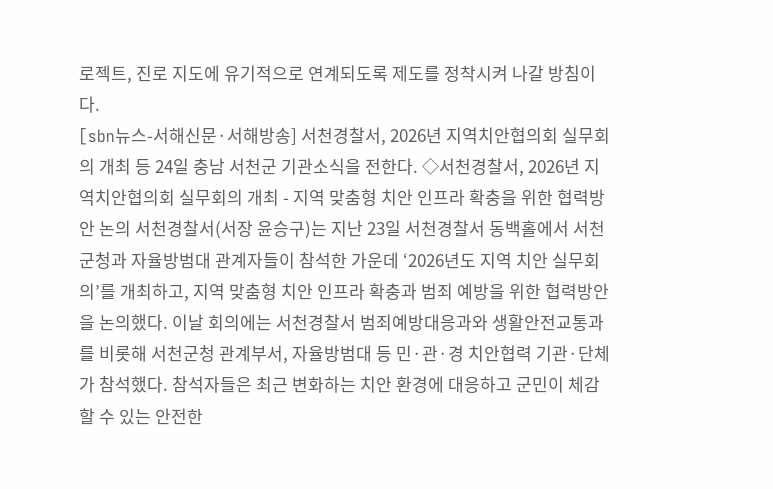로젝트, 진로 지도에 유기적으로 연계되도록 제도를 정착시켜 나갈 방침이다.
[sbn뉴스-서해신문·서해방송] 서천경찰서, 2026년 지역치안협의회 실무회의 개최 등 24일 충남 서천군 기관소식을 전한다. ◇서천경찰서, 2026년 지역치안협의회 실무회의 개최 - 지역 맞춤형 치안 인프라 확충을 위한 협력방안 논의 서천경찰서(서장 윤승구)는 지난 23일 서천경찰서 동백홀에서 서천군청과 자율방범대 관계자들이 참석한 가운데 ‘2026년도 지역 치안 실무회의’를 개최하고, 지역 맞춤형 치안 인프라 확충과 범죄 예방을 위한 협력방안을 논의했다. 이날 회의에는 서천경찰서 범죄예방대응과와 생활안전교통과를 비롯해 서천군청 관계부서, 자율방범대 등 민·관·경 치안협력 기관·단체가 참석했다. 참석자들은 최근 변화하는 치안 환경에 대응하고 군민이 체감할 수 있는 안전한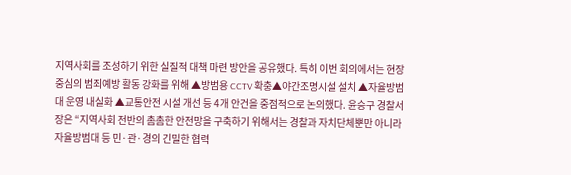지역사회를 조성하기 위한 실질적 대책 마련 방안을 공유했다. 특히 이번 회의에서는 현장 중심의 범죄예방 활동 강화를 위해 ▲방범용 CCTV 확충▲야간조명시설 설치 ▲자율방범대 운영 내실화 ▲교통안전 시설 개선 등 4개 안건을 중점적으로 논의했다. 윤승구 경찰서장은 “지역사회 전반의 촘촘한 안전망을 구축하기 위해서는 경찰과 자치단체뿐만 아니라 자율방범대 등 민·관·경의 긴밀한 협력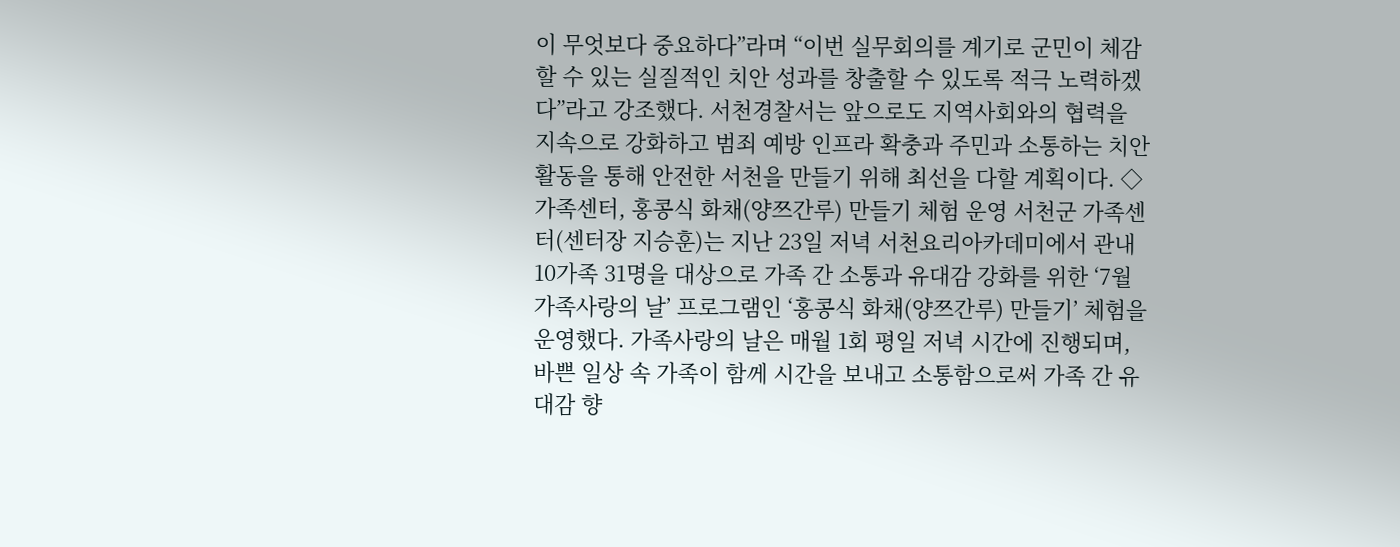이 무엇보다 중요하다”라며 “이번 실무회의를 계기로 군민이 체감할 수 있는 실질적인 치안 성과를 창출할 수 있도록 적극 노력하겠다”라고 강조했다. 서천경찰서는 앞으로도 지역사회와의 협력을 지속으로 강화하고 범죄 예방 인프라 확충과 주민과 소통하는 치안 활동을 통해 안전한 서천을 만들기 위해 최선을 다할 계획이다. ◇가족센터, 홍콩식 화채(양쯔간루) 만들기 체험 운영 서천군 가족센터(센터장 지승훈)는 지난 23일 저녁 서천요리아카데미에서 관내 10가족 31명을 대상으로 가족 간 소통과 유대감 강화를 위한 ‘7월 가족사랑의 날’ 프로그램인 ‘홍콩식 화채(양쯔간루) 만들기’ 체험을 운영했다. 가족사랑의 날은 매월 1회 평일 저녁 시간에 진행되며, 바쁜 일상 속 가족이 함께 시간을 보내고 소통함으로써 가족 간 유대감 향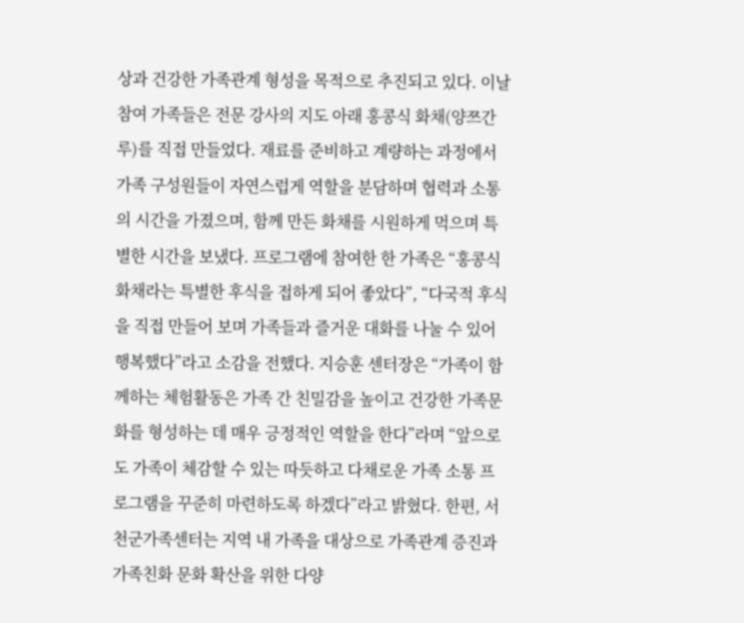상과 건강한 가족관계 형성을 목적으로 추진되고 있다. 이날 참여 가족들은 전문 강사의 지도 아래 홍콩식 화채(양쯔간루)를 직접 만들었다. 재료를 준비하고 계량하는 과정에서 가족 구성원들이 자연스럽게 역할을 분담하며 협력과 소통의 시간을 가졌으며, 함께 만든 화채를 시원하게 먹으며 특별한 시간을 보냈다. 프로그램에 참여한 한 가족은 “홍콩식 화채라는 특별한 후식을 접하게 되어 좋았다”, “다국적 후식을 직접 만들어 보며 가족들과 즐거운 대화를 나눌 수 있어 행복했다”라고 소감을 전했다. 지승훈 센터장은 “가족이 함께하는 체험활동은 가족 간 친밀감을 높이고 건강한 가족문화를 형성하는 데 매우 긍정적인 역할을 한다”라며 “앞으로도 가족이 체감할 수 있는 따듯하고 다채로운 가족 소통 프로그램을 꾸준히 마련하도록 하겠다”라고 밝혔다. 한편, 서천군가족센터는 지역 내 가족을 대상으로 가족관계 증진과 가족친화 문화 확산을 위한 다양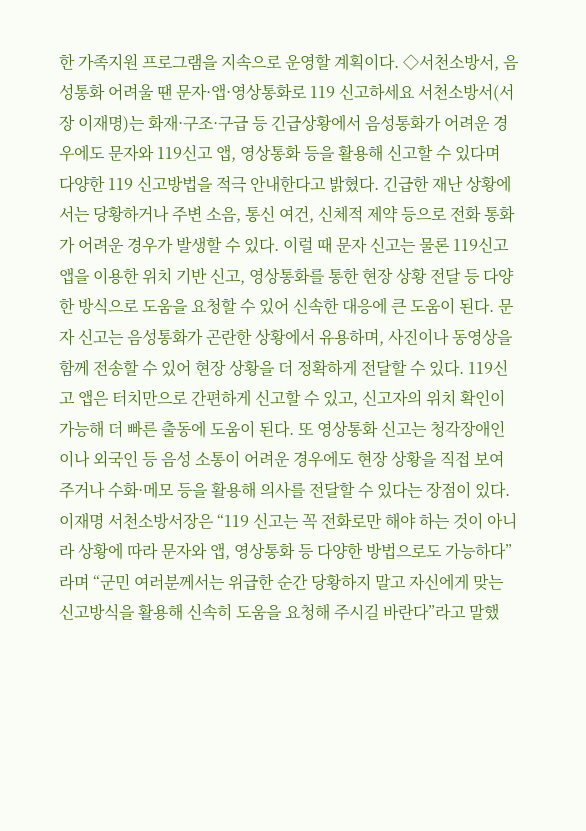한 가족지원 프로그램을 지속으로 운영할 계획이다. ◇서천소방서, 음성통화 어려울 땐 문자·앱·영상통화로 119 신고하세요 서천소방서(서장 이재명)는 화재·구조·구급 등 긴급상황에서 음성통화가 어려운 경우에도 문자와 119신고 앱, 영상통화 등을 활용해 신고할 수 있다며 다양한 119 신고방법을 적극 안내한다고 밝혔다. 긴급한 재난 상황에서는 당황하거나 주변 소음, 통신 여건, 신체적 제약 등으로 전화 통화가 어려운 경우가 발생할 수 있다. 이럴 때 문자 신고는 물론 119신고 앱을 이용한 위치 기반 신고, 영상통화를 통한 현장 상황 전달 등 다양한 방식으로 도움을 요청할 수 있어 신속한 대응에 큰 도움이 된다. 문자 신고는 음성통화가 곤란한 상황에서 유용하며, 사진이나 동영상을 함께 전송할 수 있어 현장 상황을 더 정확하게 전달할 수 있다. 119신고 앱은 터치만으로 간편하게 신고할 수 있고, 신고자의 위치 확인이 가능해 더 빠른 출동에 도움이 된다. 또 영상통화 신고는 청각장애인이나 외국인 등 음성 소통이 어려운 경우에도 현장 상황을 직접 보여주거나 수화·메모 등을 활용해 의사를 전달할 수 있다는 장점이 있다. 이재명 서천소방서장은 “119 신고는 꼭 전화로만 해야 하는 것이 아니라 상황에 따라 문자와 앱, 영상통화 등 다양한 방법으로도 가능하다”라며 “군민 여러분께서는 위급한 순간 당황하지 말고 자신에게 맞는 신고방식을 활용해 신속히 도움을 요청해 주시길 바란다”라고 말했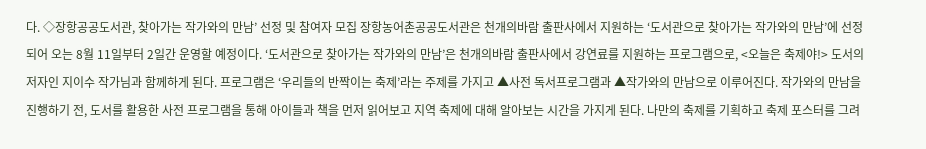다. ◇장항공공도서관, 찾아가는 작가와의 만남’ 선정 및 참여자 모집 장항농어촌공공도서관은 천개의바람 출판사에서 지원하는 ‘도서관으로 찾아가는 작가와의 만남’에 선정되어 오는 8월 11일부터 2일간 운영할 예정이다. ‘도서관으로 찾아가는 작가와의 만남’은 천개의바람 출판사에서 강연료를 지원하는 프로그램으로, <오늘은 축제야!> 도서의 저자인 지이수 작가님과 함께하게 된다. 프로그램은 ‘우리들의 반짝이는 축제’라는 주제를 가지고 ▲사전 독서프로그램과 ▲작가와의 만남으로 이루어진다. 작가와의 만남을 진행하기 전, 도서를 활용한 사전 프로그램을 통해 아이들과 책을 먼저 읽어보고 지역 축제에 대해 알아보는 시간을 가지게 된다. 나만의 축제를 기획하고 축제 포스터를 그려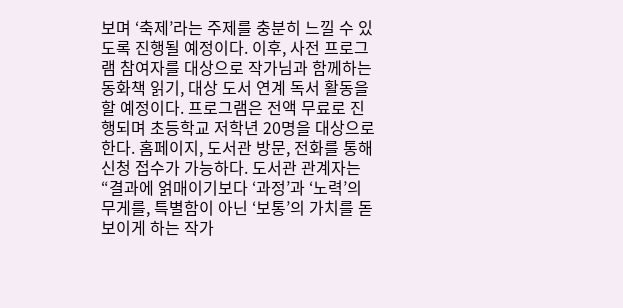보며 ‘축제’라는 주제를 충분히 느낄 수 있도록 진행될 예정이다. 이후, 사전 프로그램 참여자를 대상으로 작가님과 함께하는 동화책 읽기, 대상 도서 연계 독서 활동을 할 예정이다. 프로그램은 전액 무료로 진행되며 초등학교 저학년 20명을 대상으로 한다. 홈페이지, 도서관 방문, 전화를 통해 신청 접수가 가능하다. 도서관 관계자는 “결과에 얽매이기보다 ‘과정’과 ‘노력’의 무게를, 특별함이 아닌 ‘보통’의 가치를 돋보이게 하는 작가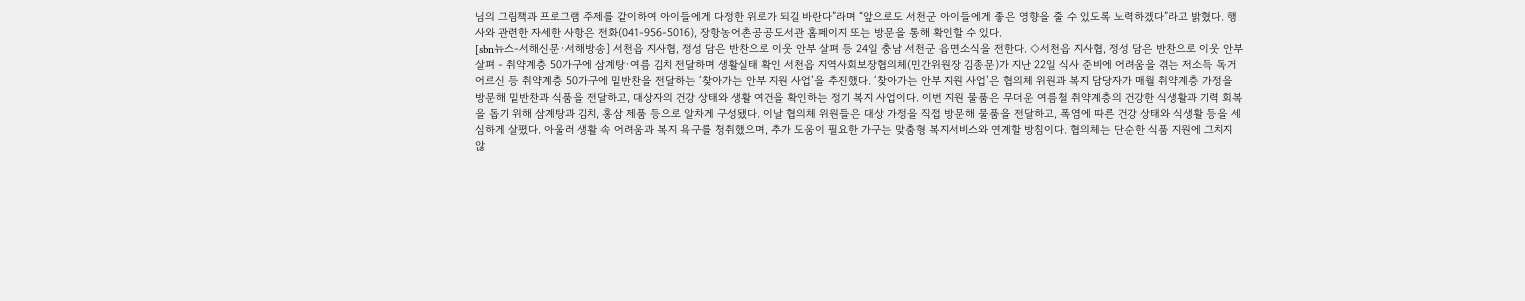님의 그림책과 프로그램 주제를 같이하여 아이들에게 다정한 위로가 되길 바란다”라며 “앞으로도 서천군 아이들에게 좋은 영향을 줄 수 있도록 노력하겠다”라고 밝혔다. 행사와 관련한 자세한 사항은 전화(041-956-5016), 장항농어촌공공도서관 홈페이지 또는 방문을 통해 확인할 수 있다.
[sbn뉴스-서해신문·서해방송] 서천읍 지사협, 정성 담은 반찬으로 이웃 안부 살펴 등 24일 충남 서천군 읍면소식을 전한다. ◇서천읍 지사협, 정성 담은 반찬으로 이웃 안부 살펴 - 취약계층 50가구에 삼계탕·여름 김치 전달하며 생활실태 확인 서천읍 지역사회보장협의체(민간위원장 김종문)가 지난 22일 식사 준비에 어려움을 겪는 저소득 독거 어르신 등 취약계층 50가구에 밑반찬을 전달하는 ‘찾아가는 안부 지원 사업’을 추진했다. ‘찾아가는 안부 지원 사업’은 협의체 위원과 복지 담당자가 매월 취약계층 가정을 방문해 밑반찬과 식품을 전달하고, 대상자의 건강 상태와 생활 여건을 확인하는 정기 복지 사업이다. 이번 지원 물품은 무더운 여름철 취약계층의 건강한 식생활과 기력 회복을 돕기 위해 삼계탕과 김치, 홍삼 제품 등으로 알차게 구성됐다. 이날 협의체 위원들은 대상 가정을 직접 방문해 물품을 전달하고, 폭염에 따른 건강 상태와 식생활 등을 세심하게 살폈다. 아울러 생활 속 어려움과 복지 욕구를 청취했으며, 추가 도움이 필요한 가구는 맞춤형 복지서비스와 연계할 방침이다. 협의체는 단순한 식품 지원에 그치지 않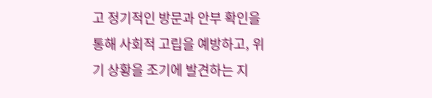고 정기적인 방문과 안부 확인을 통해 사회적 고립을 예방하고, 위기 상황을 조기에 발견하는 지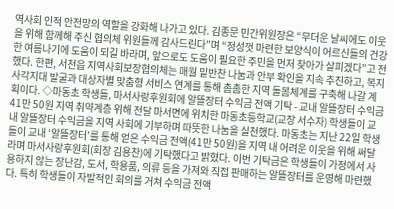역사회 인적 안전망의 역할을 강화해 나가고 있다. 김종문 민간위원장은 “무더운 날씨에도 이웃을 위해 함께해 주신 협의체 위원들께 감사드린다”며 “정성껏 마련한 보양식이 어르신들의 건강한 여름나기에 도움이 되길 바라며, 앞으로도 도움이 필요한 주민을 먼저 찾아가 살피겠다”고 전했다. 한편, 서천읍 지역사회보장협의체는 매월 밑반찬 나눔과 안부 확인을 지속 추진하고, 복지 사각지대 발굴과 대상자별 맞춤형 서비스 연계를 통해 촘촘한 지역 돌봄체계를 구축해 나갈 계획이다. ◇마동초 학생들, 마서사랑후원회에 알뜰장터 수익금 전액 기탁 - 교내 알뜰장터 수익금 41만 50원 지역 취약계층 위해 전달 마서면에 위치한 마동초등학교(교장 서수자) 학생들이 교내 알뜰장터 수익금을 지역 사회에 기부하며 따뜻한 나눔을 실천했다. 마동초는 지난 22일 학생들이 교내 ‘알뜰장터’를 통해 얻은 수익금 전액(41만 50원)을 지역 내 어려운 이웃을 위해 써달라며 마서사랑후원회(회장 김용찬)에 기탁했다고 밝혔다. 이번 기탁금은 학생들이 가정에서 사용하지 않는 장난감, 도서, 학용품, 의류 등을 가져와 직접 판매하는 알뜰장터를 운영해 마련했다. 특히 학생들이 자발적인 회의를 거쳐 수익금 전액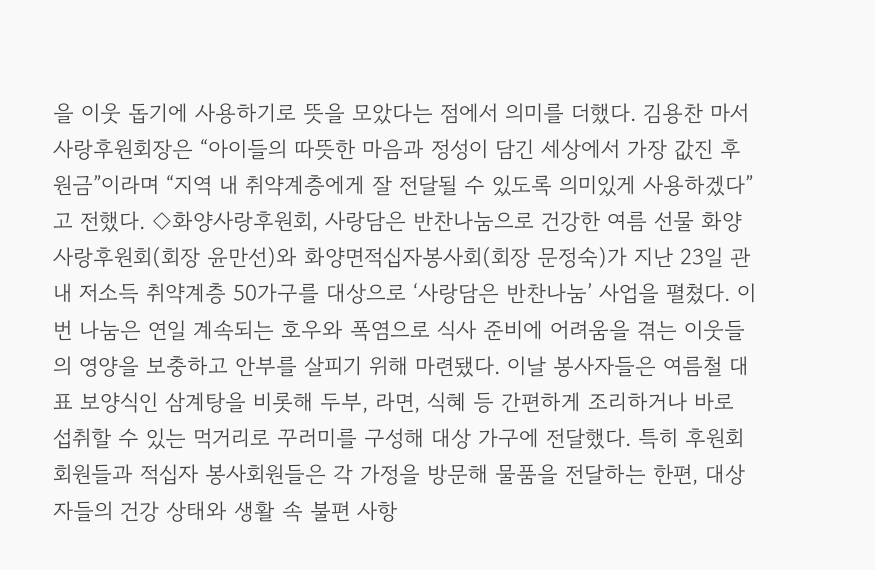을 이웃 돕기에 사용하기로 뜻을 모았다는 점에서 의미를 더했다. 김용찬 마서사랑후원회장은 “아이들의 따뜻한 마음과 정성이 담긴 세상에서 가장 값진 후원금”이라며 “지역 내 취약계층에게 잘 전달될 수 있도록 의미있게 사용하겠다”고 전했다. ◇화양사랑후원회, 사랑담은 반찬나눔으로 건강한 여름 선물 화양사랑후원회(회장 윤만선)와 화양면적십자봉사회(회장 문정숙)가 지난 23일 관내 저소득 취약계층 50가구를 대상으로 ‘사랑담은 반찬나눔’ 사업을 펼쳤다. 이번 나눔은 연일 계속되는 호우와 폭염으로 식사 준비에 어려움을 겪는 이웃들의 영양을 보충하고 안부를 살피기 위해 마련됐다. 이날 봉사자들은 여름철 대표 보양식인 삼계탕을 비롯해 두부, 라면, 식혜 등 간편하게 조리하거나 바로 섭취할 수 있는 먹거리로 꾸러미를 구성해 대상 가구에 전달했다. 특히 후원회 회원들과 적십자 봉사회원들은 각 가정을 방문해 물품을 전달하는 한편, 대상자들의 건강 상태와 생활 속 불편 사항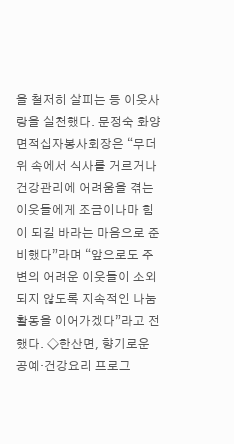을 철저히 살피는 등 이웃사랑을 실천했다. 문정숙 화양면적십자봉사회장은 “무더위 속에서 식사를 거르거나 건강관리에 어려움을 겪는 이웃들에게 조금이나마 힘이 되길 바라는 마음으로 준비했다”라며 “앞으로도 주변의 어려운 이웃들이 소외되지 않도록 지속적인 나눔 활동을 이어가겠다”라고 전했다. ◇한산면, 향기로운 공예·건강요리 프로그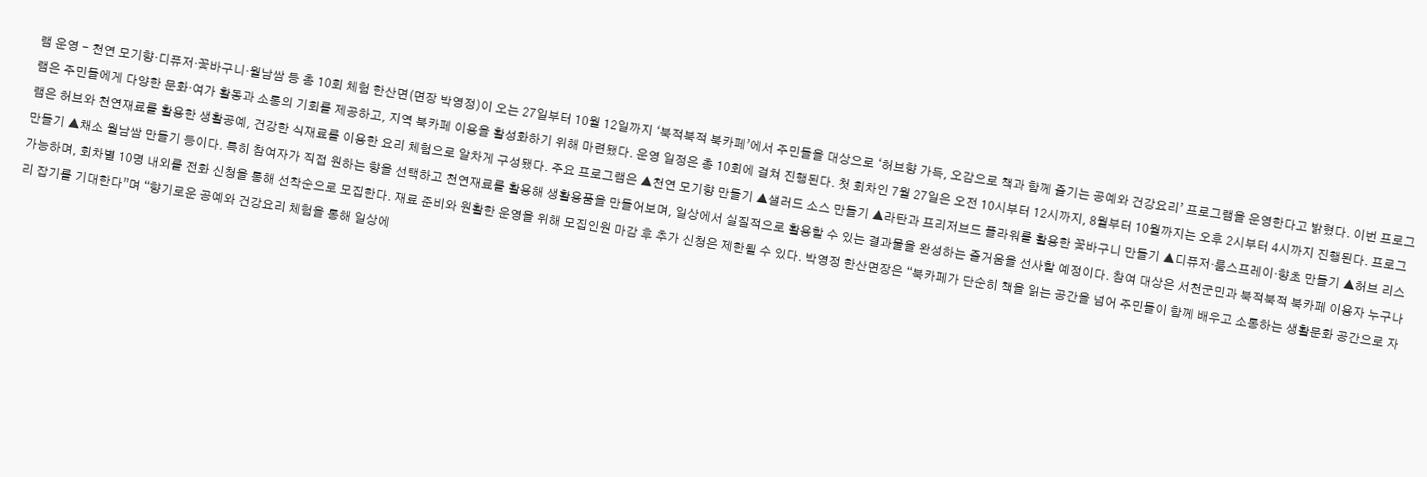램 운영 - 천연 모기향·디퓨저·꽃바구니·월남쌈 등 총 10회 체험 한산면(면장 박영정)이 오는 27일부터 10월 12일까지 ‘북적북적 북카페’에서 주민들을 대상으로 ‘허브향 가득, 오감으로 책과 함께 즐기는 공예와 건강요리’ 프로그램을 운영한다고 밝혔다. 이번 프로그램은 주민들에게 다양한 문화·여가 활동과 소통의 기회를 제공하고, 지역 북카페 이용을 활성화하기 위해 마련됐다. 운영 일정은 총 10회에 걸쳐 진행된다. 첫 회차인 7월 27일은 오전 10시부터 12시까지, 8월부터 10월까지는 오후 2시부터 4시까지 진행된다. 프로그램은 허브와 천연재료를 활용한 생활공예, 건강한 식재료를 이용한 요리 체험으로 알차게 구성됐다. 주요 프로그램은 ▲천연 모기향 만들기 ▲샐러드 소스 만들기 ▲라탄과 프리저브드 플라워를 활용한 꽃바구니 만들기 ▲디퓨저·룸스프레이·향초 만들기 ▲허브 리스 만들기 ▲채소 월남쌈 만들기 등이다. 특히 참여자가 직접 원하는 향을 선택하고 천연재료를 활용해 생활용품을 만들어보며, 일상에서 실질적으로 활용할 수 있는 결과물을 완성하는 즐거움을 선사할 예정이다. 참여 대상은 서천군민과 북적북적 북카페 이용자 누구나 가능하며, 회차별 10명 내외를 전화 신청을 통해 선착순으로 모집한다. 재료 준비와 원활한 운영을 위해 모집인원 마감 후 추가 신청은 제한될 수 있다. 박영정 한산면장은 “북카페가 단순히 책을 읽는 공간을 넘어 주민들이 함께 배우고 소통하는 생활문화 공간으로 자리 잡기를 기대한다”며 “향기로운 공예와 건강요리 체험을 통해 일상에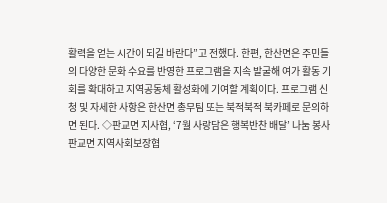활력을 얻는 시간이 되길 바란다”고 전했다. 한편, 한산면은 주민들의 다양한 문화 수요를 반영한 프로그램을 지속 발굴해 여가 활동 기회를 확대하고 지역공동체 활성화에 기여할 계획이다. 프로그램 신청 및 자세한 사항은 한산면 총무팀 또는 북적북적 북카페로 문의하면 된다. ◇판교면 지사협, ‘7월 사랑담은 행복반찬 배달’ 나눔 봉사 판교면 지역사회보장협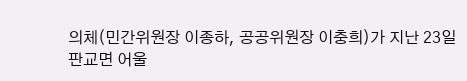의체(민간위원장 이종하, 공공위원장 이충희)가 지난 23일 판교면 어울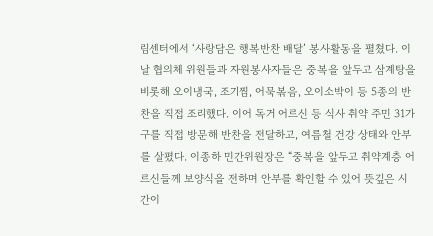림센터에서 ‘사랑담은 행복반찬 배달’ 봉사활동을 펼쳤다. 이날 협의체 위원들과 자원봉사자들은 중복을 앞두고 삼계탕을 비롯해 오이냉국, 조기찜, 어묵볶음, 오이소박이 등 5종의 반찬을 직접 조리했다. 이어 독거 어르신 등 식사 취약 주민 31가구를 직접 방문해 반찬을 전달하고, 여름철 건강 상태와 안부를 살폈다. 이종하 민간위원장은 “중복을 앞두고 취약계층 어르신들께 보양식을 전하며 안부를 확인할 수 있어 뜻깊은 시간이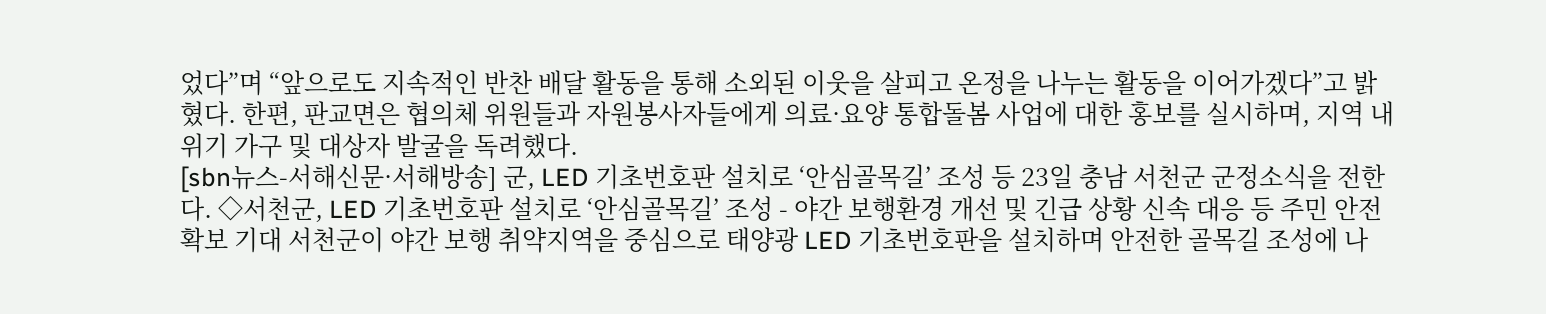었다”며 “앞으로도 지속적인 반찬 배달 활동을 통해 소외된 이웃을 살피고 온정을 나누는 활동을 이어가겠다”고 밝혔다. 한편, 판교면은 협의체 위원들과 자원봉사자들에게 의료·요양 통합돌봄 사업에 대한 홍보를 실시하며, 지역 내 위기 가구 및 대상자 발굴을 독려했다.
[sbn뉴스-서해신문·서해방송] 군, LED 기초번호판 설치로 ‘안심골목길’ 조성 등 23일 충남 서천군 군정소식을 전한다. ◇서천군, LED 기초번호판 설치로 ‘안심골목길’ 조성 - 야간 보행환경 개선 및 긴급 상황 신속 대응 등 주민 안전 확보 기대 서천군이 야간 보행 취약지역을 중심으로 태양광 LED 기초번호판을 설치하며 안전한 골목길 조성에 나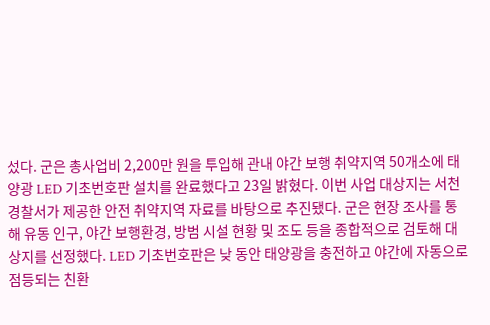섰다. 군은 총사업비 2,200만 원을 투입해 관내 야간 보행 취약지역 50개소에 태양광 LED 기초번호판 설치를 완료했다고 23일 밝혔다. 이번 사업 대상지는 서천경찰서가 제공한 안전 취약지역 자료를 바탕으로 추진됐다. 군은 현장 조사를 통해 유동 인구, 야간 보행환경, 방범 시설 현황 및 조도 등을 종합적으로 검토해 대상지를 선정했다. LED 기초번호판은 낮 동안 태양광을 충전하고 야간에 자동으로 점등되는 친환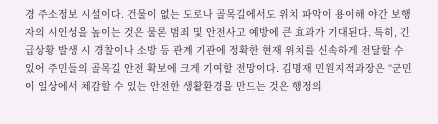경 주소정보 시설이다. 건물이 없는 도로나 골목길에서도 위치 파악이 용이해 야간 보행자의 시인성을 높이는 것은 물론 범죄 및 안전사고 예방에 큰 효과가 기대된다. 특히, 긴급상황 발생 시 경찰이나 소방 등 관계 기관에 정확한 현재 위치를 신속하게 전달할 수 있어 주민들의 골목길 안전 확보에 크게 기여할 전망이다. 김명재 민원지적과장은 “군민이 일상에서 체감할 수 있는 안전한 생활환경을 만드는 것은 행정의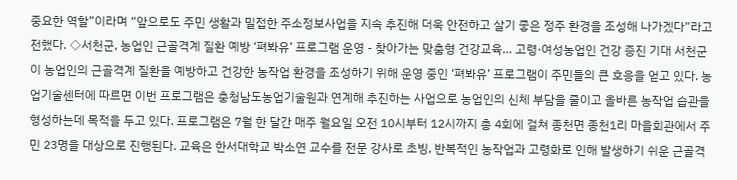중요한 역할”이라며 “앞으로도 주민 생활과 밀접한 주소정보사업을 지속 추진해 더욱 안전하고 살기 좋은 정주 환경을 조성해 나가겠다”라고 전했다. ◇서천군, 농업인 근골격계 질환 예방 ‘펴봐유’ 프로그램 운영 - 찾아가는 맞춤형 건강교육… 고령·여성농업인 건강 증진 기대 서천군이 농업인의 근골격계 질환을 예방하고 건강한 농작업 환경을 조성하기 위해 운영 중인 ‘펴봐유’ 프로그램이 주민들의 큰 호응을 얻고 있다. 농업기술센터에 따르면 이번 프로그램은 충청남도농업기술원과 연계해 추진하는 사업으로 농업인의 신체 부담을 줄이고 올바른 농작업 습관을 형성하는데 목적을 두고 있다. 프로그램은 7월 한 달간 매주 월요일 오전 10시부터 12시까지 총 4회에 걸쳐 종천면 종천1리 마을회관에서 주민 23명을 대상으로 진행된다. 교육은 한서대학교 박소연 교수를 전문 강사로 초빙, 반복적인 농작업과 고령화로 인해 발생하기 쉬운 근골격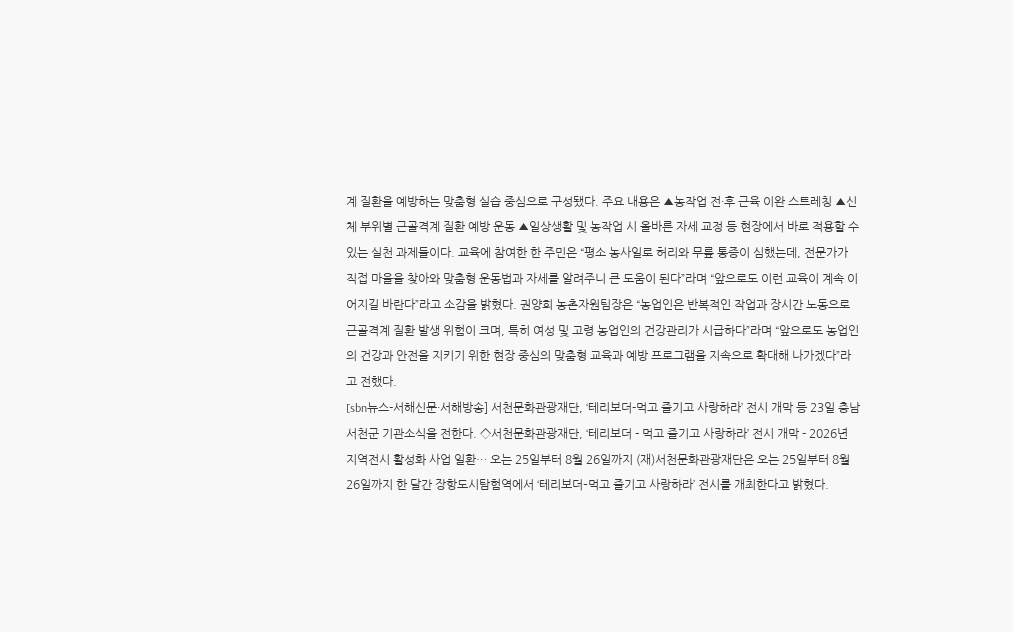계 질환을 예방하는 맞춤형 실습 중심으로 구성됐다. 주요 내용은 ▲농작업 전·후 근육 이완 스트레칭 ▲신체 부위별 근골격계 질환 예방 운동 ▲일상생활 및 농작업 시 올바른 자세 교정 등 현장에서 바로 적용할 수 있는 실천 과제들이다. 교육에 참여한 한 주민은 “평소 농사일로 허리와 무릎 통증이 심했는데, 전문가가 직접 마을을 찾아와 맞춤형 운동법과 자세를 알려주니 큰 도움이 된다”라며 “앞으로도 이런 교육이 계속 이어지길 바란다”라고 소감을 밝혔다. 권양희 농촌자원팀장은 “농업인은 반복적인 작업과 장시간 노동으로 근골격계 질환 발생 위험이 크며, 특히 여성 및 고령 농업인의 건강관리가 시급하다”라며 “앞으로도 농업인의 건강과 안전을 지키기 위한 현장 중심의 맞춤형 교육과 예방 프로그램을 지속으로 확대해 나가겠다”라고 전했다.
[sbn뉴스-서해신문·서해방송] 서천문화관광재단, ‘테리보더-먹고 즐기고 사랑하라’ 전시 개막 등 23일 충남 서천군 기관소식을 전한다. ◇서천문화관광재단, ‘테리보더 - 먹고 즐기고 사랑하라’ 전시 개막 - 2026년 지역전시 활성화 사업 일환… 오는 25일부터 8월 26일까지 (재)서천문화관광재단은 오는 25일부터 8월 26일까지 한 달간 장항도시탐험역에서 ‘테리보더–먹고 즐기고 사랑하라’ 전시를 개최한다고 밝혔다.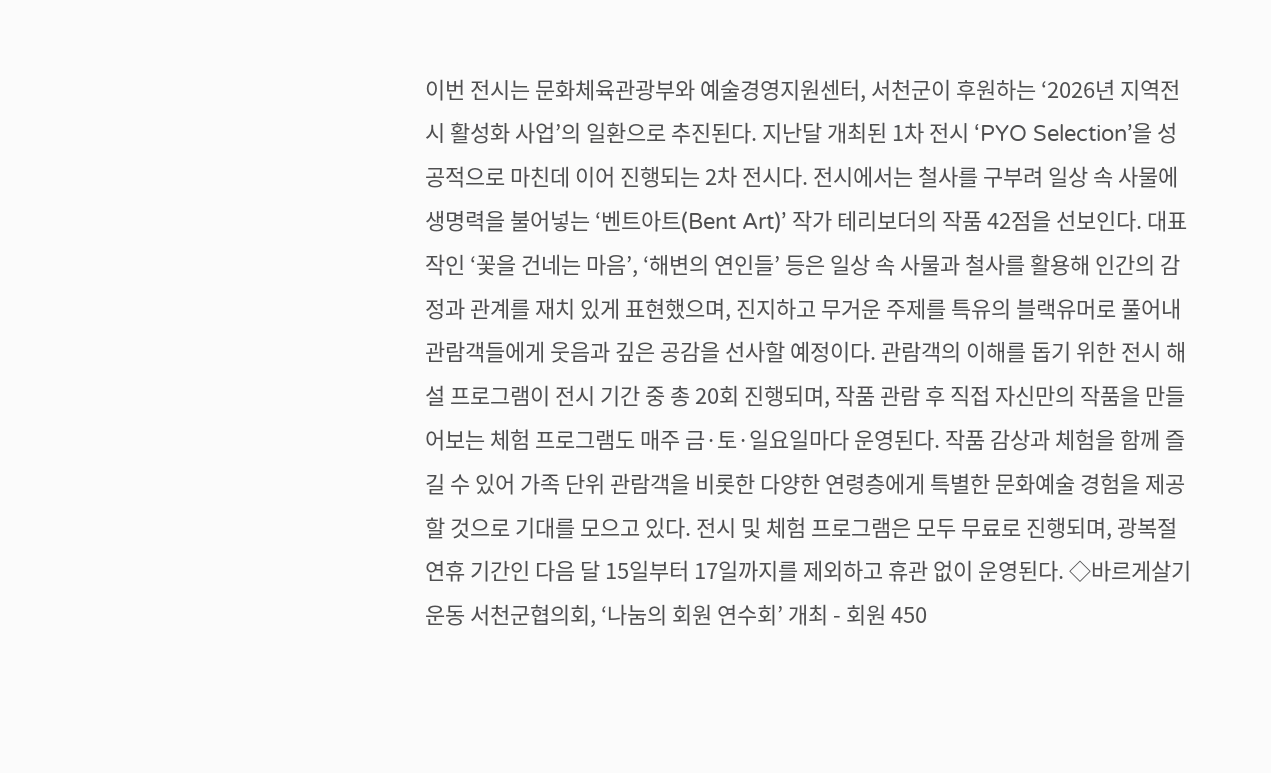이번 전시는 문화체육관광부와 예술경영지원센터, 서천군이 후원하는 ‘2026년 지역전시 활성화 사업’의 일환으로 추진된다. 지난달 개최된 1차 전시 ‘PYO Selection’을 성공적으로 마친데 이어 진행되는 2차 전시다. 전시에서는 철사를 구부려 일상 속 사물에 생명력을 불어넣는 ‘벤트아트(Bent Art)’ 작가 테리보더의 작품 42점을 선보인다. 대표작인 ‘꽃을 건네는 마음’, ‘해변의 연인들’ 등은 일상 속 사물과 철사를 활용해 인간의 감정과 관계를 재치 있게 표현했으며, 진지하고 무거운 주제를 특유의 블랙유머로 풀어내 관람객들에게 웃음과 깊은 공감을 선사할 예정이다. 관람객의 이해를 돕기 위한 전시 해설 프로그램이 전시 기간 중 총 20회 진행되며, 작품 관람 후 직접 자신만의 작품을 만들어보는 체험 프로그램도 매주 금·토·일요일마다 운영된다. 작품 감상과 체험을 함께 즐길 수 있어 가족 단위 관람객을 비롯한 다양한 연령층에게 특별한 문화예술 경험을 제공할 것으로 기대를 모으고 있다. 전시 및 체험 프로그램은 모두 무료로 진행되며, 광복절 연휴 기간인 다음 달 15일부터 17일까지를 제외하고 휴관 없이 운영된다. ◇바르게살기운동 서천군협의회, ‘나눔의 회원 연수회’ 개최 - 회원 450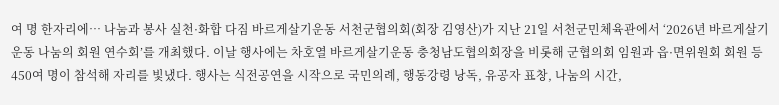여 명 한자리에… 나눔과 봉사 실천·화합 다짐 바르게살기운동 서천군협의회(회장 김영산)가 지난 21일 서천군민체육관에서 ‘2026년 바르게살기운동 나눔의 회원 연수회’를 개최했다. 이날 행사에는 차호열 바르게살기운동 충청남도협의회장을 비롯해 군협의회 임원과 읍·면위원회 회원 등 450여 명이 참석해 자리를 빛냈다. 행사는 식전공연을 시작으로 국민의례, 행동강령 낭독, 유공자 표창, 나눔의 시간,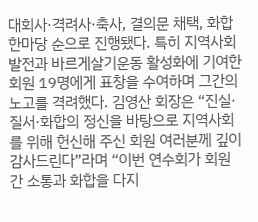대회사·격려사·축사, 결의문 채택, 화합 한마당 순으로 진행됐다. 특히 지역사회 발전과 바르게살기운동 활성화에 기여한 회원 19명에게 표창을 수여하며 그간의 노고를 격려했다. 김영산 회장은 “진실·질서·화합의 정신을 바탕으로 지역사회를 위해 헌신해 주신 회원 여러분께 깊이 감사드린다”라며 “이번 연수회가 회원 간 소통과 화합을 다지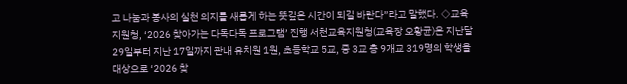고 나눔과 봉사의 실천 의지를 새롭게 하는 뜻깊은 시간이 되길 바란다”라고 말했다. ◇교육지원청, ‘2026 찾아가는 다독다독 프로그램’ 진행 서천교육지원청(교육장 오황균)은 지난달 29일부터 지난 17일까지 관내 유치원 1원, 초등학교 5교, 중 3교 총 9개교 319명의 학생을 대상으로 ‘2026 찾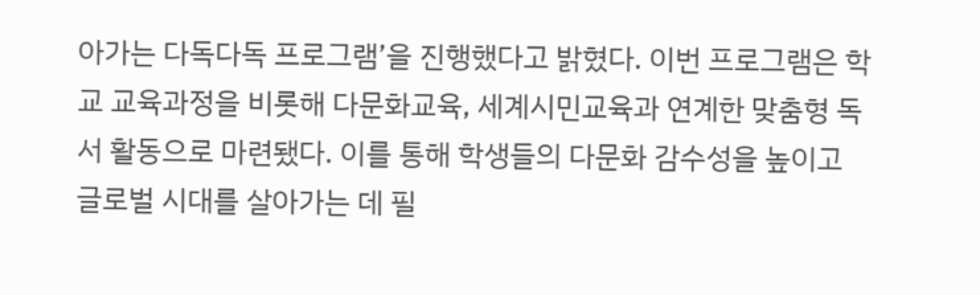아가는 다독다독 프로그램’을 진행했다고 밝혔다. 이번 프로그램은 학교 교육과정을 비롯해 다문화교육, 세계시민교육과 연계한 맞춤형 독서 활동으로 마련됐다. 이를 통해 학생들의 다문화 감수성을 높이고 글로벌 시대를 살아가는 데 필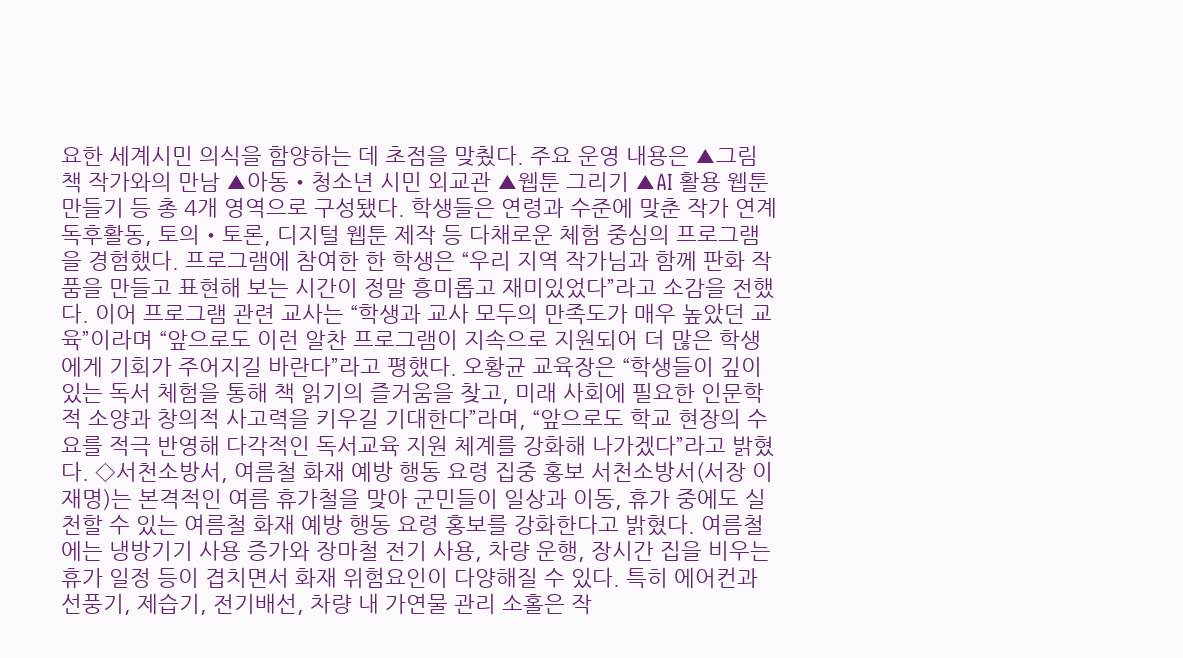요한 세계시민 의식을 함양하는 데 초점을 맞췄다. 주요 운영 내용은 ▲그림책 작가와의 만남 ▲아동‧청소년 시민 외교관 ▲웹툰 그리기 ▲AI 활용 웹툰 만들기 등 총 4개 영역으로 구성됐다. 학생들은 연령과 수준에 맞춘 작가 연계 독후활동, 토의‧토론, 디지털 웹툰 제작 등 다채로운 체험 중심의 프로그램을 경험했다. 프로그램에 참여한 한 학생은 “우리 지역 작가님과 함께 판화 작품을 만들고 표현해 보는 시간이 정말 흥미롭고 재미있었다”라고 소감을 전했다. 이어 프로그램 관련 교사는 “학생과 교사 모두의 만족도가 매우 높았던 교육”이라며 “앞으로도 이런 알찬 프로그램이 지속으로 지원되어 더 많은 학생에게 기회가 주어지길 바란다”라고 평했다. 오황균 교육장은 “학생들이 깊이 있는 독서 체험을 통해 책 읽기의 즐거움을 찾고, 미래 사회에 필요한 인문학적 소양과 창의적 사고력을 키우길 기대한다”라며, “앞으로도 학교 현장의 수요를 적극 반영해 다각적인 독서교육 지원 체계를 강화해 나가겠다”라고 밝혔다. ◇서천소방서, 여름철 화재 예방 행동 요령 집중 홍보 서천소방서(서장 이재명)는 본격적인 여름 휴가철을 맞아 군민들이 일상과 이동, 휴가 중에도 실천할 수 있는 여름철 화재 예방 행동 요령 홍보를 강화한다고 밝혔다. 여름철에는 냉방기기 사용 증가와 장마철 전기 사용, 차량 운행, 장시간 집을 비우는 휴가 일정 등이 겹치면서 화재 위험요인이 다양해질 수 있다. 특히 에어컨과 선풍기, 제습기, 전기배선, 차량 내 가연물 관리 소홀은 작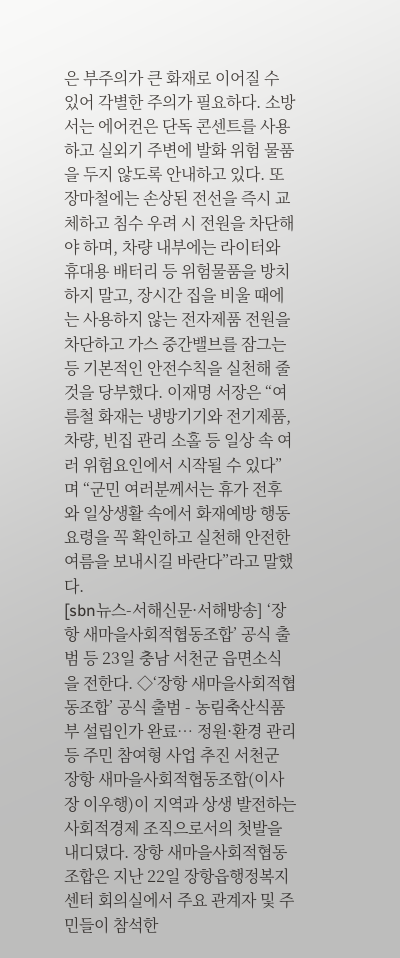은 부주의가 큰 화재로 이어질 수 있어 각별한 주의가 필요하다. 소방서는 에어컨은 단독 콘센트를 사용하고 실외기 주변에 발화 위험 물품을 두지 않도록 안내하고 있다. 또 장마철에는 손상된 전선을 즉시 교체하고 침수 우려 시 전원을 차단해야 하며, 차량 내부에는 라이터와 휴대용 배터리 등 위험물품을 방치하지 말고, 장시간 집을 비울 때에는 사용하지 않는 전자제품 전원을 차단하고 가스 중간밸브를 잠그는 등 기본적인 안전수칙을 실천해 줄 것을 당부했다. 이재명 서장은 “여름철 화재는 냉방기기와 전기제품, 차량, 빈집 관리 소홀 등 일상 속 여러 위험요인에서 시작될 수 있다”며 “군민 여러분께서는 휴가 전후와 일상생활 속에서 화재예방 행동요령을 꼭 확인하고 실천해 안전한 여름을 보내시길 바란다”라고 말했다.
[sbn뉴스-서해신문·서해방송] ‘장항 새마을사회적협동조합’ 공식 출범 등 23일 충남 서천군 읍면소식을 전한다. ◇‘장항 새마을사회적협동조합’ 공식 출범 - 농림축산식품부 설립인가 완료… 정원·환경 관리 등 주민 참여형 사업 추진 서천군 장항 새마을사회적협동조합(이사장 이우행)이 지역과 상생 발전하는 사회적경제 조직으로서의 첫발을 내디뎠다. 장항 새마을사회적협동조합은 지난 22일 장항읍행정복지센터 회의실에서 주요 관계자 및 주민들이 참석한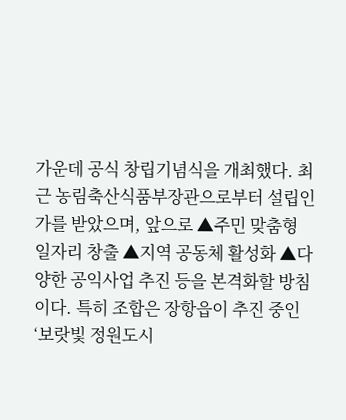가운데 공식 창립기념식을 개최했다. 최근 농림축산식품부장관으로부터 설립인가를 받았으며, 앞으로 ▲주민 맞춤형 일자리 창출 ▲지역 공동체 활성화 ▲다양한 공익사업 추진 등을 본격화할 방침이다. 특히 조합은 장항읍이 추진 중인 ‘보랏빛 정원도시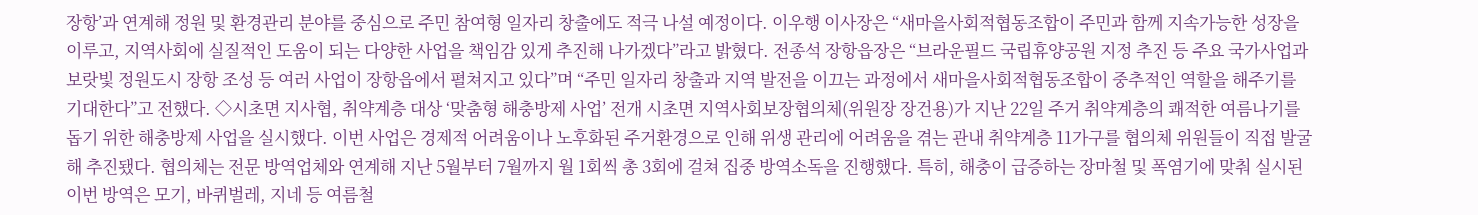장항’과 연계해 정원 및 환경관리 분야를 중심으로 주민 참여형 일자리 창출에도 적극 나설 예정이다. 이우행 이사장은 “새마을사회적협동조합이 주민과 함께 지속가능한 성장을 이루고, 지역사회에 실질적인 도움이 되는 다양한 사업을 책임감 있게 추진해 나가겠다”라고 밝혔다. 전종석 장항읍장은 “브라운필드 국립휴양공원 지정 추진 등 주요 국가사업과 보랏빛 정원도시 장항 조성 등 여러 사업이 장항읍에서 펼쳐지고 있다”며 “주민 일자리 창출과 지역 발전을 이끄는 과정에서 새마을사회적협동조합이 중추적인 역할을 해주기를 기대한다”고 전했다. ◇시초면 지사협, 취약계층 대상 ‘맞춤형 해충방제 사업’ 전개 시초면 지역사회보장협의체(위원장 장건용)가 지난 22일 주거 취약계층의 쾌적한 여름나기를 돕기 위한 해충방제 사업을 실시했다. 이번 사업은 경제적 어려움이나 노후화된 주거환경으로 인해 위생 관리에 어려움을 겪는 관내 취약계층 11가구를 협의체 위원들이 직접 발굴해 추진됐다. 협의체는 전문 방역업체와 연계해 지난 5월부터 7월까지 월 1회씩 총 3회에 걸쳐 집중 방역소독을 진행했다. 특히, 해충이 급증하는 장마철 및 폭염기에 맞춰 실시된 이번 방역은 모기, 바퀴벌레, 지네 등 여름철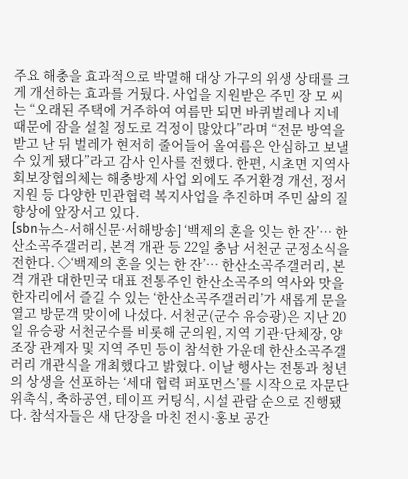주요 해충을 효과적으로 박멸해 대상 가구의 위생 상태를 크게 개선하는 효과를 거뒀다. 사업을 지원받은 주민 장 모 씨는 “오래된 주택에 거주하여 여름만 되면 바퀴벌레나 지네 때문에 잠을 설칠 정도로 걱정이 많았다”라며 “전문 방역을 받고 난 뒤 벌레가 현저히 줄어들어 올여름은 안심하고 보낼 수 있게 됐다”라고 감사 인사를 전했다. 한편, 시초면 지역사회보장협의체는 해충방제 사업 외에도 주거환경 개선, 정서 지원 등 다양한 민관협력 복지사업을 추진하며 주민 삶의 질 향상에 앞장서고 있다.
[sbn뉴스-서해신문·서해방송] ‘백제의 혼을 잇는 한 잔’… 한산소곡주갤러리, 본격 개관 등 22일 충남 서천군 군정소식을 전한다. ◇‘백제의 혼을 잇는 한 잔’… 한산소곡주갤러리, 본격 개관 대한민국 대표 전통주인 한산소곡주의 역사와 맛을 한자리에서 즐길 수 있는 ‘한산소곡주갤러리’가 새롭게 문을 열고 방문객 맞이에 나섰다. 서천군(군수 유승광)은 지난 20일 유승광 서천군수를 비롯해 군의원, 지역 기관·단체장, 양조장 관계자 및 지역 주민 등이 참석한 가운데 한산소곡주갤러리 개관식을 개최했다고 밝혔다. 이날 행사는 전통과 청년의 상생을 선포하는 ‘세대 협력 퍼포먼스’를 시작으로 자문단 위촉식, 축하공연, 테이프 커팅식, 시설 관람 순으로 진행됐다. 참석자들은 새 단장을 마친 전시·홍보 공간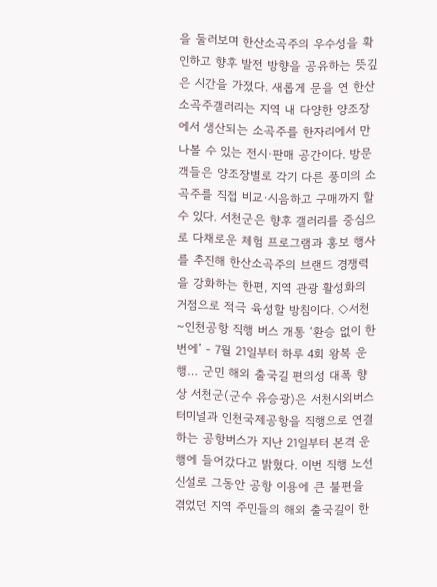을 둘러보며 한산소곡주의 우수성을 확인하고 향후 발전 방향을 공유하는 뜻깊은 시간을 가졌다. 새롭게 문을 연 한산소곡주갤러리는 지역 내 다양한 양조장에서 생산되는 소곡주를 한자리에서 만나볼 수 있는 전시·판매 공간이다. 방문객들은 양조장별로 각기 다른 풍미의 소곡주를 직접 비교·시음하고 구매까지 할 수 있다. 서천군은 향후 갤러리를 중심으로 다채로운 체험 프로그램과 홍보 행사를 추진해 한산소곡주의 브랜드 경쟁력을 강화하는 한편, 지역 관광 활성화의 거점으로 적극 육성할 방침이다. ◇서천~인천공항 직행 버스 개통 ‘환승 없이 한 번에’ - 7월 21일부터 하루 4회 왕복 운행… 군민 해외 출국길 편의성 대폭 향상 서천군(군수 유승광)은 서천시외버스터미널과 인천국제공항을 직행으로 연결하는 공항버스가 지난 21일부터 본격 운행에 들어갔다고 밝혔다. 이번 직행 노선 신설로 그동안 공항 이용에 큰 불편을 겪었던 지역 주민들의 해외 출국길이 한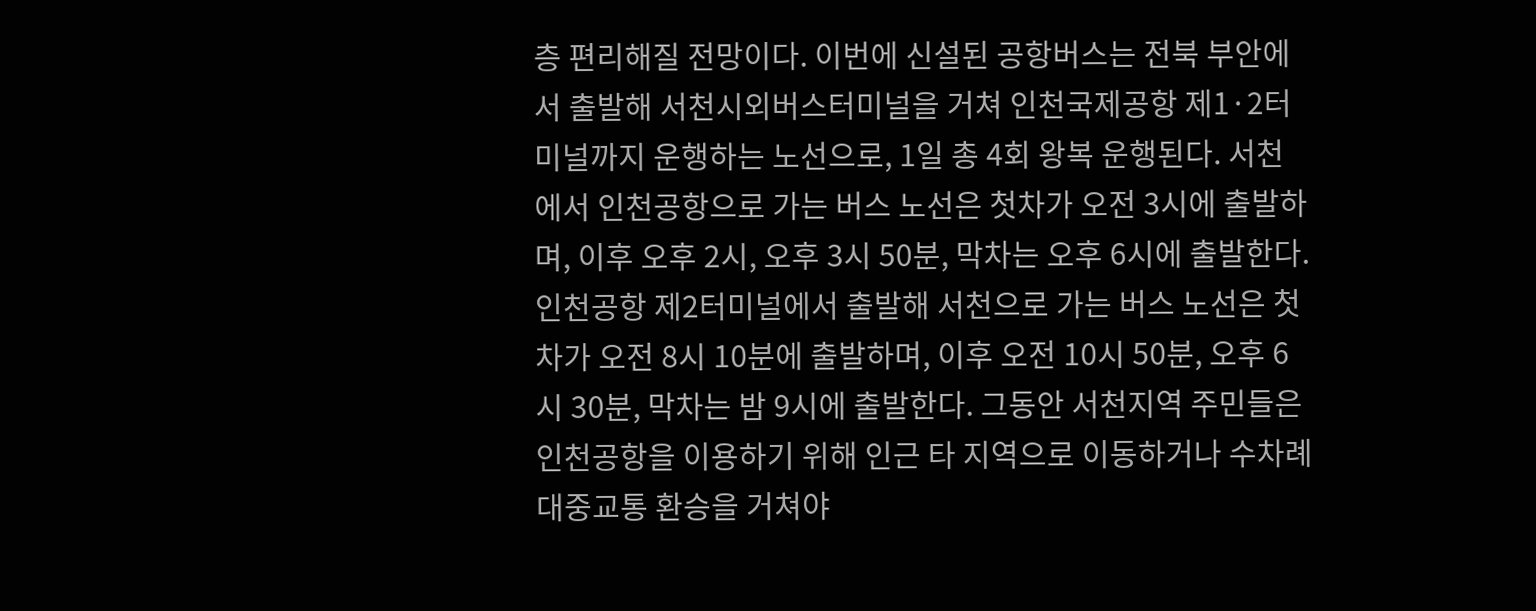층 편리해질 전망이다. 이번에 신설된 공항버스는 전북 부안에서 출발해 서천시외버스터미널을 거쳐 인천국제공항 제1·2터미널까지 운행하는 노선으로, 1일 총 4회 왕복 운행된다. 서천에서 인천공항으로 가는 버스 노선은 첫차가 오전 3시에 출발하며, 이후 오후 2시, 오후 3시 50분, 막차는 오후 6시에 출발한다. 인천공항 제2터미널에서 출발해 서천으로 가는 버스 노선은 첫차가 오전 8시 10분에 출발하며, 이후 오전 10시 50분, 오후 6시 30분, 막차는 밤 9시에 출발한다. 그동안 서천지역 주민들은 인천공항을 이용하기 위해 인근 타 지역으로 이동하거나 수차례 대중교통 환승을 거쳐야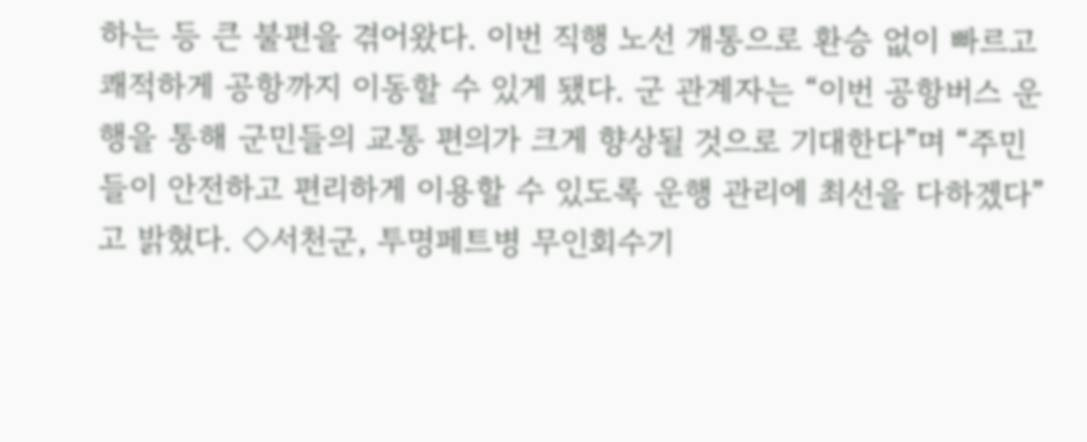하는 등 큰 불편을 겪어왔다. 이번 직행 노선 개통으로 환승 없이 빠르고 쾌적하게 공항까지 이동할 수 있게 됐다. 군 관계자는 “이번 공항버스 운행을 통해 군민들의 교통 편의가 크게 향상될 것으로 기대한다”며 “주민들이 안전하고 편리하게 이용할 수 있도록 운행 관리에 최선을 다하겠다”고 밝혔다. ◇서천군, 투명페트병 무인회수기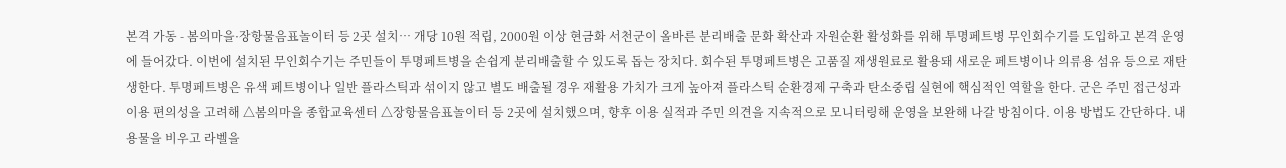본격 가동 - 봄의마을·장항물음표놀이터 등 2곳 설치… 개당 10원 적립, 2000원 이상 현금화 서천군이 올바른 분리배출 문화 확산과 자원순환 활성화를 위해 투명페트병 무인회수기를 도입하고 본격 운영에 들어갔다. 이번에 설치된 무인회수기는 주민들이 투명페트병을 손쉽게 분리배출할 수 있도록 돕는 장치다. 회수된 투명페트병은 고품질 재생원료로 활용돼 새로운 페트병이나 의류용 섬유 등으로 재탄생한다. 투명페트병은 유색 페트병이나 일반 플라스틱과 섞이지 않고 별도 배출될 경우 재활용 가치가 크게 높아져 플라스틱 순환경제 구축과 탄소중립 실현에 핵심적인 역할을 한다. 군은 주민 접근성과 이용 편의성을 고려해 △봄의마을 종합교육센터 △장항물음표놀이터 등 2곳에 설치했으며, 향후 이용 실적과 주민 의견을 지속적으로 모니터링해 운영을 보완해 나갈 방침이다. 이용 방법도 간단하다. 내용물을 비우고 라벨을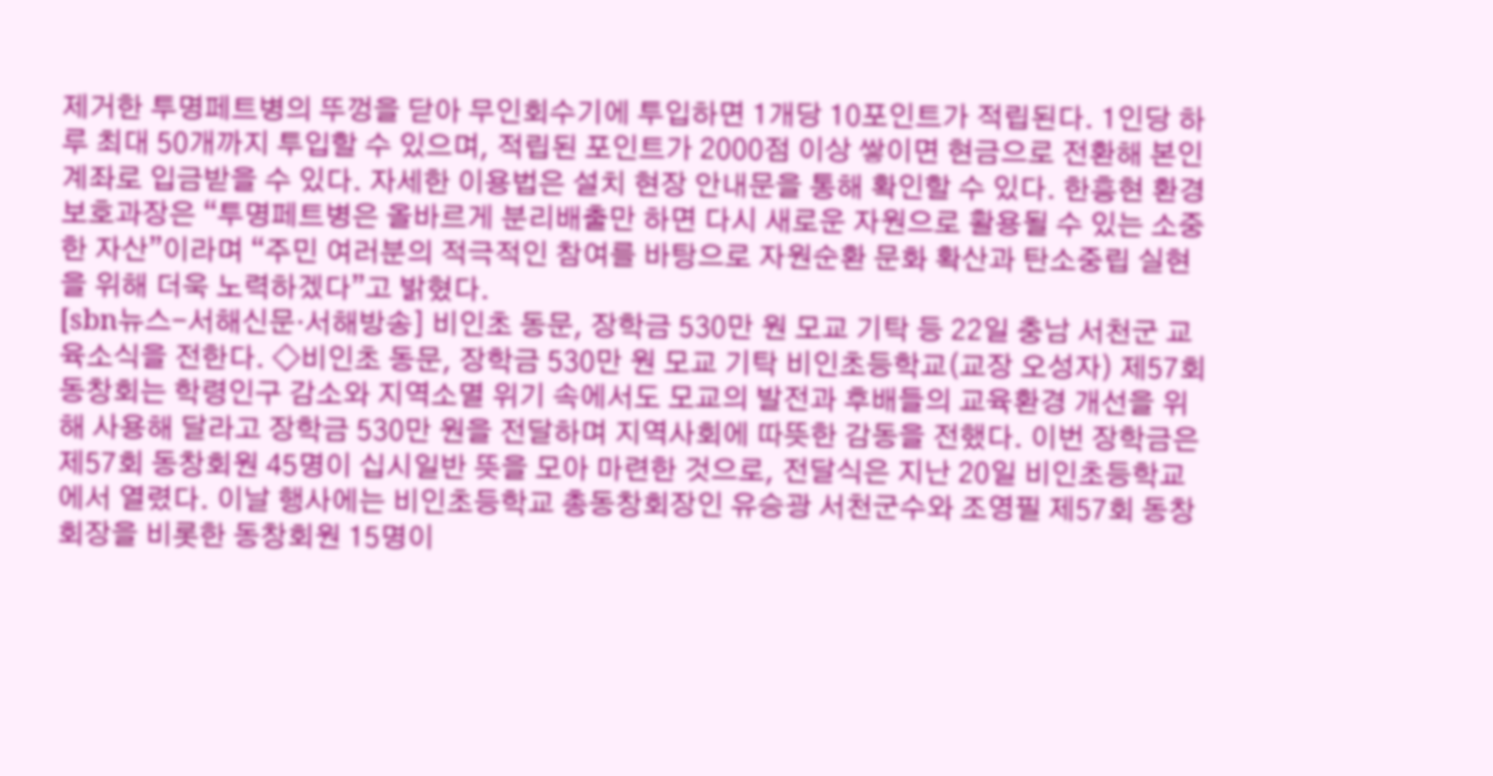제거한 투명페트병의 뚜껑을 닫아 무인회수기에 투입하면 1개당 10포인트가 적립된다. 1인당 하루 최대 50개까지 투입할 수 있으며, 적립된 포인트가 2000점 이상 쌓이면 현금으로 전환해 본인 계좌로 입금받을 수 있다. 자세한 이용법은 설치 현장 안내문을 통해 확인할 수 있다. 한흥현 환경보호과장은 “투명페트병은 올바르게 분리배출만 하면 다시 새로운 자원으로 활용될 수 있는 소중한 자산”이라며 “주민 여러분의 적극적인 참여를 바탕으로 자원순환 문화 확산과 탄소중립 실현을 위해 더욱 노력하겠다”고 밝혔다.
[sbn뉴스-서해신문·서해방송] 비인초 동문, 장학금 530만 원 모교 기탁 등 22일 충남 서천군 교육소식을 전한다. ◇비인초 동문, 장학금 530만 원 모교 기탁 비인초등학교(교장 오성자) 제57회 동창회는 학령인구 감소와 지역소멸 위기 속에서도 모교의 발전과 후배들의 교육환경 개선을 위해 사용해 달라고 장학금 530만 원을 전달하며 지역사회에 따뜻한 감동을 전했다. 이번 장학금은 제57회 동창회원 45명이 십시일반 뜻을 모아 마련한 것으로, 전달식은 지난 20일 비인초등학교에서 열렸다. 이날 행사에는 비인초등학교 총동창회장인 유승광 서천군수와 조영필 제57회 동창회장을 비롯한 동창회원 15명이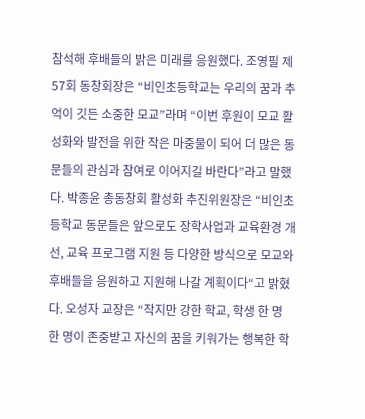참석해 후배들의 밝은 미래를 응원했다. 조영필 제57회 동창회장은 “비인초등학교는 우리의 꿈과 추억이 깃든 소중한 모교”라며 “이번 후원이 모교 활성화와 발전을 위한 작은 마중물이 되어 더 많은 동문들의 관심과 참여로 이어지길 바란다”라고 말했다. 박종윤 총동창회 활성화 추진위원장은 “비인초등학교 동문들은 앞으로도 장학사업과 교육환경 개선, 교육 프로그램 지원 등 다양한 방식으로 모교와 후배들을 응원하고 지원해 나갈 계획이다“고 밝혔다. 오성자 교장은 “작지만 강한 학교, 학생 한 명 한 명이 존중받고 자신의 꿈을 키워가는 행복한 학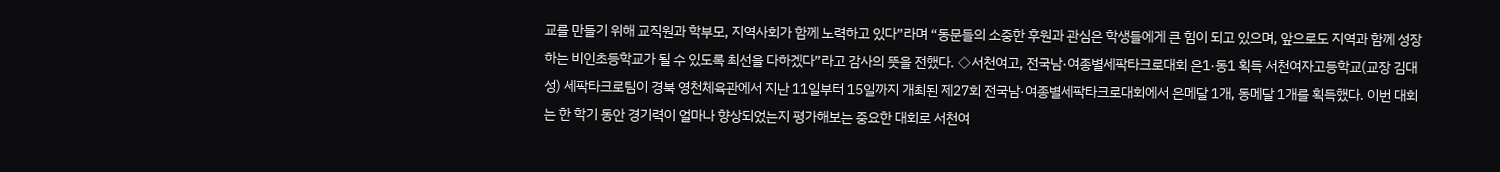교를 만들기 위해 교직원과 학부모, 지역사회가 함께 노력하고 있다”라며 “동문들의 소중한 후원과 관심은 학생들에게 큰 힘이 되고 있으며, 앞으로도 지역과 함께 성장하는 비인초등학교가 될 수 있도록 최선을 다하겠다”라고 감사의 뜻을 전했다. ◇서천여고, 전국남·여종별세팍타크로대회 은1·동1 획득 서천여자고등학교(교장 김대성) 세팍타크로팀이 경북 영천체육관에서 지난 11일부터 15일까지 개최된 제27회 전국남·여종별세팍타크로대회에서 은메달 1개, 동메달 1개를 획득했다. 이번 대회는 한 학기 동안 경기력이 얼마나 향상되었는지 평가해보는 중요한 대회로 서천여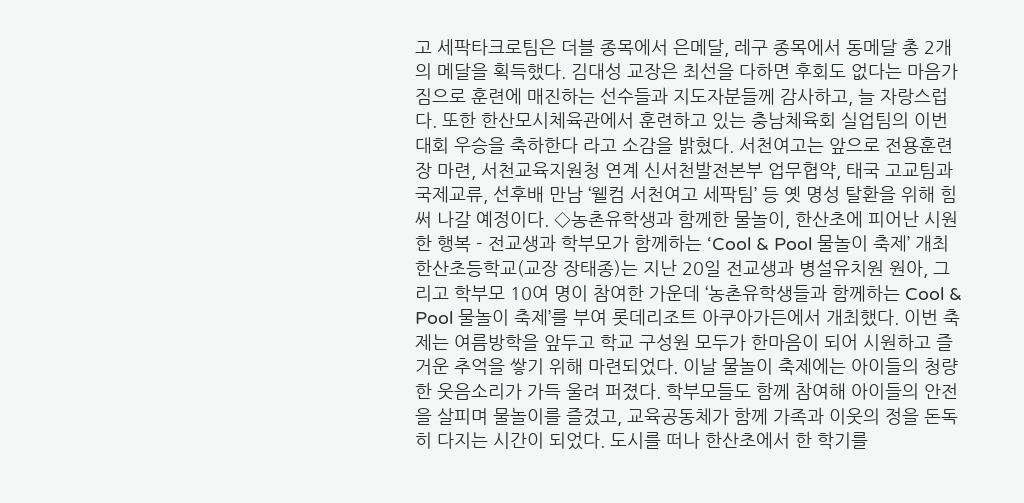고 세팍타크로팀은 더블 종목에서 은메달, 레구 종목에서 동메달 총 2개의 메달을 획득했다. 김대성 교장은 최선을 다하면 후회도 없다는 마음가짐으로 훈련에 매진하는 선수들과 지도자분들께 감사하고, 늘 자랑스럽다. 또한 한산모시체육관에서 훈련하고 있는 충남체육회 실업팀의 이번 대회 우승을 축하한다 라고 소감을 밝혔다. 서천여고는 앞으로 전용훈련장 마련, 서천교육지원청 연계 신서천발전본부 업무협약, 태국 고교팀과 국제교류, 선후배 만남 ‘웰컴 서천여고 세팍팀’ 등 옛 명성 탈환을 위해 힘써 나갈 예정이다. ◇농촌유학생과 함께한 물놀이, 한산초에 피어난 시원한 행복 - 전교생과 학부모가 함께하는 ‘Cool & Pool 물놀이 축제’ 개최 한산초등학교(교장 장태종)는 지난 20일 전교생과 병설유치원 원아, 그리고 학부모 10여 명이 참여한 가운데 ‘농촌유학생들과 함께하는 Cool & Pool 물놀이 축제’를 부여 롯데리조트 아쿠아가든에서 개최했다. 이번 축제는 여름방학을 앞두고 학교 구성원 모두가 한마음이 되어 시원하고 즐거운 추억을 쌓기 위해 마련되었다. 이날 물놀이 축제에는 아이들의 청량한 웃음소리가 가득 울려 퍼졌다. 학부모들도 함께 참여해 아이들의 안전을 살피며 물놀이를 즐겼고, 교육공동체가 함께 가족과 이웃의 정을 돈독히 다지는 시간이 되었다. 도시를 떠나 한산초에서 한 학기를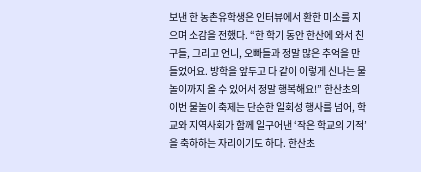보낸 한 농촌유학생은 인터뷰에서 환한 미소를 지으며 소감을 전했다. “한 학기 동안 한산에 와서 친구들, 그리고 언니, 오빠들과 정말 많은 추억을 만들었어요. 방학을 앞두고 다 같이 이렇게 신나는 물놀이까지 올 수 있어서 정말 행복해요!” 한산초의 이번 물놀이 축제는 단순한 일회성 행사를 넘어, 학교와 지역사회가 함께 일구어낸 ‘작은 학교의 기적’을 축하하는 자리이기도 하다. 한산초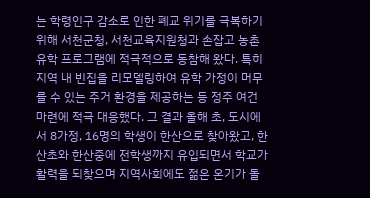는 학령인구 감소로 인한 폐교 위기를 극복하기 위해 서천군청, 서천교육지원청과 손잡고 농촌유학 프로그램에 적극적으로 동참해 왔다. 특히 지역 내 빈집을 리모델링하여 유학 가정이 머무를 수 있는 주거 환경을 제공하는 등 정주 여건 마련에 적극 대응했다. 그 결과 올해 초, 도시에서 8가정, 16명의 학생이 한산으로 찾아왔고, 한산초와 한산중에 전학생까지 유입되면서 학교가 활력을 되찾으며 지역사회에도 젊은 온기가 돌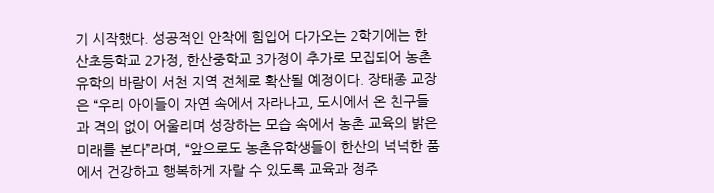기 시작했다. 성공적인 안착에 힘입어 다가오는 2학기에는 한산초등학교 2가정, 한산중학교 3가정이 추가로 모집되어 농촌유학의 바람이 서천 지역 전체로 확산될 예정이다. 장태종 교장은 “우리 아이들이 자연 속에서 자라나고, 도시에서 온 친구들과 격의 없이 어울리며 성장하는 모습 속에서 농촌 교육의 밝은 미래를 본다”라며, “앞으로도 농촌유학생들이 한산의 넉넉한 품에서 건강하고 행복하게 자랄 수 있도록 교육과 정주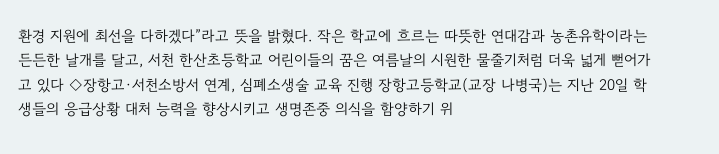환경 지원에 최선을 다하겠다”라고 뜻을 밝혔다. 작은 학교에 흐르는 따뜻한 연대감과 농촌유학이라는 든든한 날개를 달고, 서천 한산초등학교 어린이들의 꿈은 여름날의 시원한 물줄기처럼 더욱 넓게 뻗어가고 있다 ◇장항고·서천소방서 연계, 심폐소생술 교육 진행 장항고등학교(교장 나병국)는 지난 20일 학생들의 응급상황 대처 능력을 향상시키고 생명존중 의식을 함양하기 위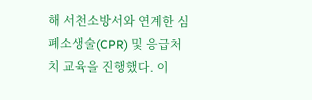해 서천소방서와 연계한 심폐소생술(CPR) 및 응급처치 교육을 진행했다. 이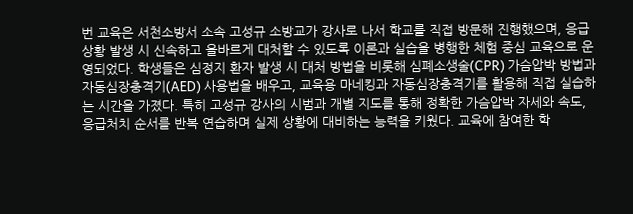번 교육은 서천소방서 소속 고성규 소방교가 강사로 나서 학교를 직접 방문해 진행했으며, 응급상황 발생 시 신속하고 올바르게 대처할 수 있도록 이론과 실습을 병행한 체험 중심 교육으로 운영되었다. 학생들은 심정지 환자 발생 시 대처 방법을 비롯해 심폐소생술(CPR) 가슴압박 방법과 자동심장충격기(AED) 사용법을 배우고, 교육용 마네킹과 자동심장충격기를 활용해 직접 실습하는 시간을 가졌다. 특히 고성규 강사의 시범과 개별 지도를 통해 정확한 가슴압박 자세와 속도, 응급처치 순서를 반복 연습하며 실제 상황에 대비하는 능력을 키웠다. 교육에 참여한 학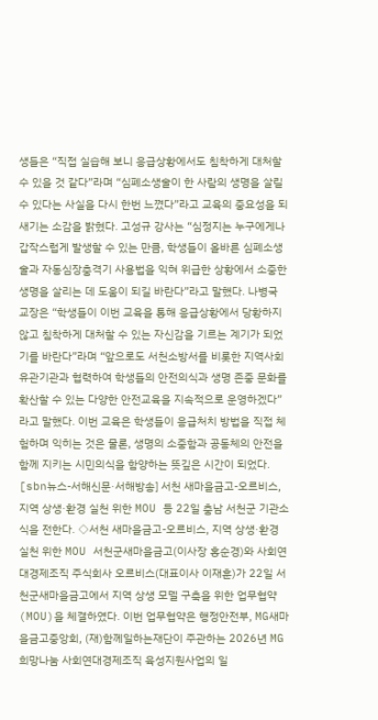생들은 “직접 실습해 보니 응급상황에서도 침착하게 대처할 수 있을 것 같다”라며 “심폐소생술이 한 사람의 생명을 살릴 수 있다는 사실을 다시 한번 느꼈다”라고 교육의 중요성을 되새기는 소감을 밝혔다. 고성규 강사는 “심정지는 누구에게나 갑작스럽게 발생할 수 있는 만큼, 학생들이 올바른 심폐소생술과 자동심장충격기 사용법을 익혀 위급한 상황에서 소중한 생명을 살리는 데 도움이 되길 바란다”라고 말했다. 나병국 교장은 “학생들이 이번 교육을 통해 응급상황에서 당황하지 않고 침착하게 대처할 수 있는 자신감을 기르는 계기가 되었기를 바란다”라며 “앞으로도 서천소방서를 비롯한 지역사회 유관기관과 협력하여 학생들의 안전의식과 생명 존중 문화를 확산할 수 있는 다양한 안전교육을 지속적으로 운영하겠다”라고 말했다. 이번 교육은 학생들이 응급처치 방법을 직접 체험하며 익히는 것은 물론, 생명의 소중함과 공동체의 안전을 함께 지키는 시민의식을 함양하는 뜻깊은 시간이 되었다.
[sbn뉴스-서해신문·서해방송] 서천 새마을금고-오르비스, 지역 상생·환경 실천 위한 MOU 등 22일 충남 서천군 기관소식을 전한다. ◇서천 새마을금고-오르비스, 지역 상생·환경 실천 위한 MOU 서천군새마을금고(이사장 홍순경)와 사회연대경제조직 주식회사 오르비스(대표이사 이재훈)가 22일 서천군새마을금고에서 지역 상생 모델 구축을 위한 업무협약(MOU)을 체결하였다. 이번 업무협약은 행정안전부, MG새마을금고중앙회, (재)함께일하는재단이 주관하는 2026년 MG희망나눔 사회연대경제조직 육성지원사업의 일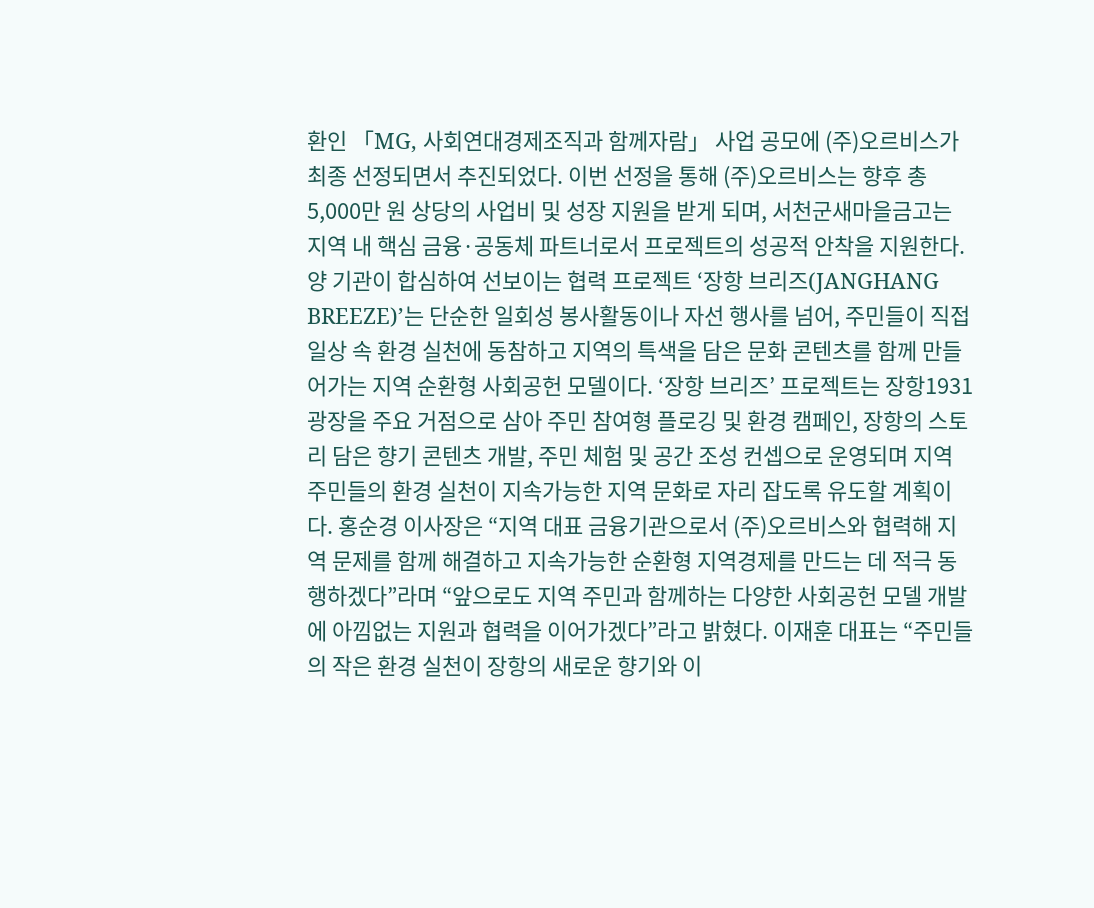환인 「MG, 사회연대경제조직과 함께자람」 사업 공모에 (주)오르비스가 최종 선정되면서 추진되었다. 이번 선정을 통해 (주)오르비스는 향후 총 5,000만 원 상당의 사업비 및 성장 지원을 받게 되며, 서천군새마을금고는 지역 내 핵심 금융·공동체 파트너로서 프로젝트의 성공적 안착을 지원한다. 양 기관이 합심하여 선보이는 협력 프로젝트 ‘장항 브리즈(JANGHANG BREEZE)’는 단순한 일회성 봉사활동이나 자선 행사를 넘어, 주민들이 직접 일상 속 환경 실천에 동참하고 지역의 특색을 담은 문화 콘텐츠를 함께 만들어가는 지역 순환형 사회공헌 모델이다. ‘장항 브리즈’ 프로젝트는 장항1931광장을 주요 거점으로 삼아 주민 참여형 플로깅 및 환경 캠페인, 장항의 스토리 담은 향기 콘텐츠 개발, 주민 체험 및 공간 조성 컨셉으로 운영되며 지역 주민들의 환경 실천이 지속가능한 지역 문화로 자리 잡도록 유도할 계획이다. 홍순경 이사장은 “지역 대표 금융기관으로서 (주)오르비스와 협력해 지역 문제를 함께 해결하고 지속가능한 순환형 지역경제를 만드는 데 적극 동행하겠다”라며 “앞으로도 지역 주민과 함께하는 다양한 사회공헌 모델 개발에 아낌없는 지원과 협력을 이어가겠다”라고 밝혔다. 이재훈 대표는 “주민들의 작은 환경 실천이 장항의 새로운 향기와 이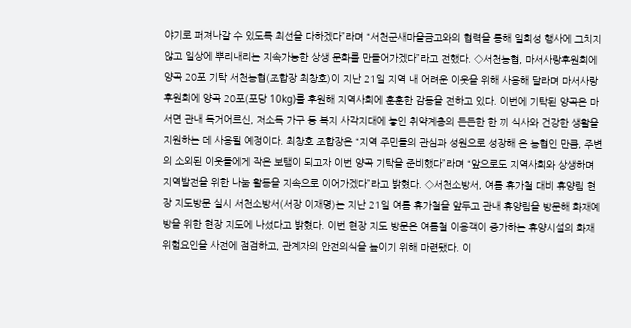야기로 퍼져나갈 수 있도록 최선을 다하겠다”라며 “서천군새마을금고와의 협력을 통해 일회성 행사에 그치지 않고 일상에 뿌리내리는 지속가능한 상생 문화를 만들어가겠다”라고 전했다. ◇서천농협, 마서사랑후원회에 양곡 20포 기탁 서천농협(조합장 최창호)이 지난 21일 지역 내 어려운 이웃을 위해 사용해 달라며 마서사랑후원회에 양곡 20포(포당 10kg)를 후원해 지역사회에 훈훈한 감동을 전하고 있다. 이번에 기탁된 양곡은 마서면 관내 독거어르신, 저소득 가구 등 복지 사각지대에 놓인 취약계층의 든든한 한 끼 식사와 건강한 생활을 지원하는 데 사용될 예정이다. 최창호 조합장은 “지역 주민들의 관심과 성원으로 성장해 온 농협인 만큼, 주변의 소외된 이웃들에게 작은 보탬이 되고자 이번 양곡 기탁을 준비했다”라며 “앞으로도 지역사회와 상생하며 지역발전을 위한 나눔 활동을 지속으로 이어가겠다”라고 밝혔다. ◇서천소방서, 여름 휴가철 대비 휴양림 현장 지도방문 실시 서천소방서(서장 이재명)는 지난 21일 여름 휴가철을 앞두고 관내 휴양림을 방문해 화재예방을 위한 현장 지도에 나섰다고 밝혔다. 이번 현장 지도 방문은 여름철 이용객이 증가하는 휴양시설의 화재위험요인을 사전에 점검하고, 관계자의 안전의식을 높이기 위해 마련됐다. 이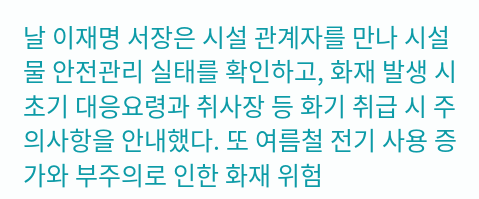날 이재명 서장은 시설 관계자를 만나 시설물 안전관리 실태를 확인하고, 화재 발생 시 초기 대응요령과 취사장 등 화기 취급 시 주의사항을 안내했다. 또 여름철 전기 사용 증가와 부주의로 인한 화재 위험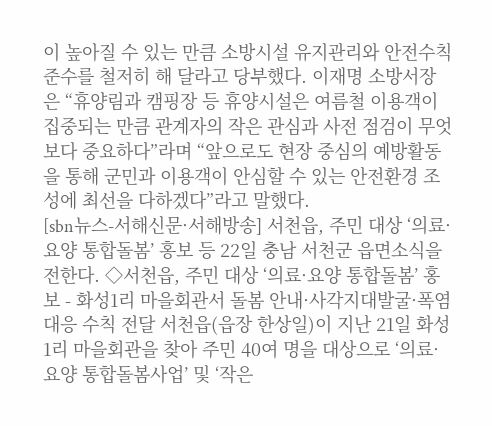이 높아질 수 있는 만큼 소방시설 유지관리와 안전수칙 준수를 철저히 해 달라고 당부했다. 이재명 소방서장은 “휴양림과 캠핑장 등 휴양시설은 여름철 이용객이 집중되는 만큼 관계자의 작은 관심과 사전 점검이 무엇보다 중요하다”라며 “앞으로도 현장 중심의 예방활동을 통해 군민과 이용객이 안심할 수 있는 안전환경 조성에 최선을 다하겠다”라고 말했다.
[sbn뉴스-서해신문·서해방송] 서천읍, 주민 대상 ‘의료·요양 통합돌봄’ 홍보 등 22일 충남 서천군 읍면소식을 전한다. ◇서천읍, 주민 대상 ‘의료·요양 통합돌봄’ 홍보 - 화성1리 마을회관서 돌봄 안내·사각지대발굴·폭염 대응 수칙 전달 서천읍(읍장 한상일)이 지난 21일 화성1리 마을회관을 찾아 주민 40여 명을 대상으로 ‘의료·요양 통합돌봄사업’ 및 ‘작은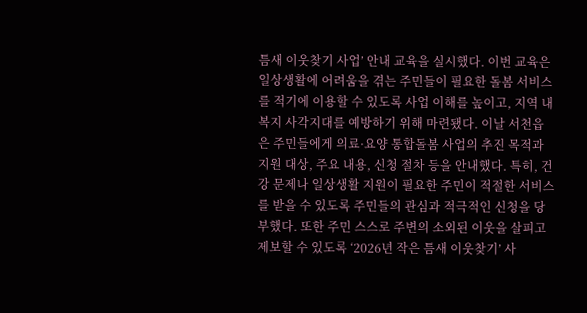틈새 이웃찾기 사업’ 안내 교육을 실시했다. 이번 교육은 일상생활에 어려움을 겪는 주민들이 필요한 돌봄 서비스를 적기에 이용할 수 있도록 사업 이해를 높이고, 지역 내 복지 사각지대를 예방하기 위해 마련됐다. 이날 서천읍은 주민들에게 의료·요양 통합돌봄 사업의 추진 목적과 지원 대상, 주요 내용, 신청 절차 등을 안내했다. 특히, 건강 문제나 일상생활 지원이 필요한 주민이 적절한 서비스를 받을 수 있도록 주민들의 관심과 적극적인 신청을 당부했다. 또한 주민 스스로 주변의 소외된 이웃을 살피고 제보할 수 있도록 ‘2026년 작은 틈새 이웃찾기’ 사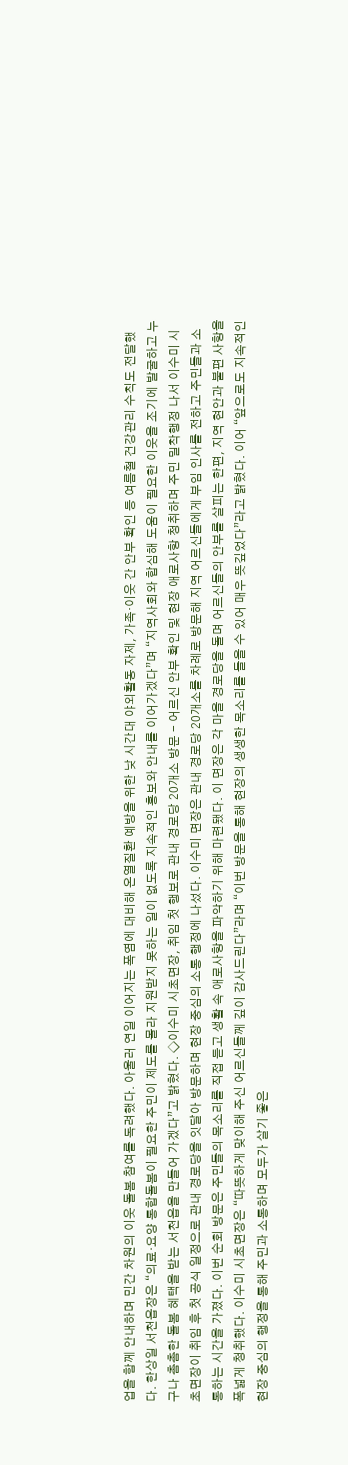업을 함께 안내하며 민간 차원의 이웃 돌봄 참여를 독려했다. 아울러 연일 이어지는 폭염에 대비해 온열질환 예방을 위한 낮 시간대 야외활동 자제, 가족·이웃 간 안부 확인 등 여름철 건강관리 수칙도 전달했다. 한상일 서천읍장은 “의료·요양 통합돌봄이 필요한 주민이 제도를 몰라 지원받지 못하는 일이 없도록 지속적인 홍보와 안내를 이어가겠다”며 “지역사회와 합심해 도움이 필요한 이웃을 조기에 발굴하고 누구나 촘촘한 돌봄 혜택을 받는 서천읍을 만들어 가겠다”고 밝혔다. ◇이수미 시초면장, 취임 첫 행보로 관내 경로당 20개소 방문 - 어르신 안부 확인 및 현장 애로사항 청취하며 주민 밀착행정 나서 이수미 시초면장이 취임 후 첫 공식 일정으로 관내 경로당을 잇달아 방문하며 현장 중심의 소통 행정에 나섰다. 이수미 면장은 관내 경로당 20개소를 차례로 방문해 지역 어르신들에게 부임 인사를 전하고 주민들과 소통하는 시간을 가졌다. 이번 순회 방문은 주민들의 목소리를 직접 듣고 생활 속 애로사항을 파악하기 위해 마련됐다. 이 면장은 각 마을 경로당을 돌며 어르신들의 안부를 살피는 한편, 지역 현안과 불편 사항을 폭넓게 청취했다. 이수미 시초면장은 “따뜻하게 맞이해 주신 어르신들께 깊이 감사드린다”라며 “이번 방문을 통해 현장의 생생한 목소리를 들을 수 있어 매우 뜻깊었다”라고 밝혔다. 이어 “앞으로도 지속적인 현장 중심의 행정을 통해 주민과 소통하며 모두가 살기 좋은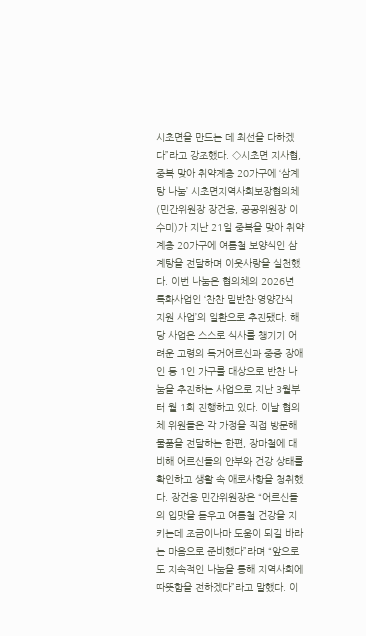시초면을 만드는 데 최선을 다하겠다”라고 강조했다. ◇시초면 지사협, 중복 맞아 취약계층 20가구에 ‘삼계탕 나눔’ 시초면지역사회보장협의체(민간위원장 장건용, 공공위원장 이수미)가 지난 21일 중복을 맞아 취약계층 20가구에 여름철 보양식인 삼계탕을 전달하며 이웃사랑을 실천했다. 이번 나눔은 협의체의 2026년 특화사업인 ‘찬찬 밑반찬·영양간식 지원 사업’의 일환으로 추진됐다. 해당 사업은 스스로 식사를 챙기기 어려운 고령의 독거어르신과 중증 장애인 등 1인 가구를 대상으로 반찬 나눔을 추진하는 사업으로 지난 3월부터 월 1회 진행하고 있다. 이날 협의체 위원들은 각 가정을 직접 방문해 물품을 전달하는 한편, 장마철에 대비해 어르신들의 안부와 건강 상태를 확인하고 생활 속 애로사항을 청취했다. 장건용 민간위원장은 “어르신들의 입맛을 돋우고 여름철 건강을 지키는데 조금이나마 도움이 되길 바라는 마음으로 준비했다”라며 “앞으로도 지속적인 나눔을 통해 지역사회에 따뜻함을 전하겠다”라고 말했다. 이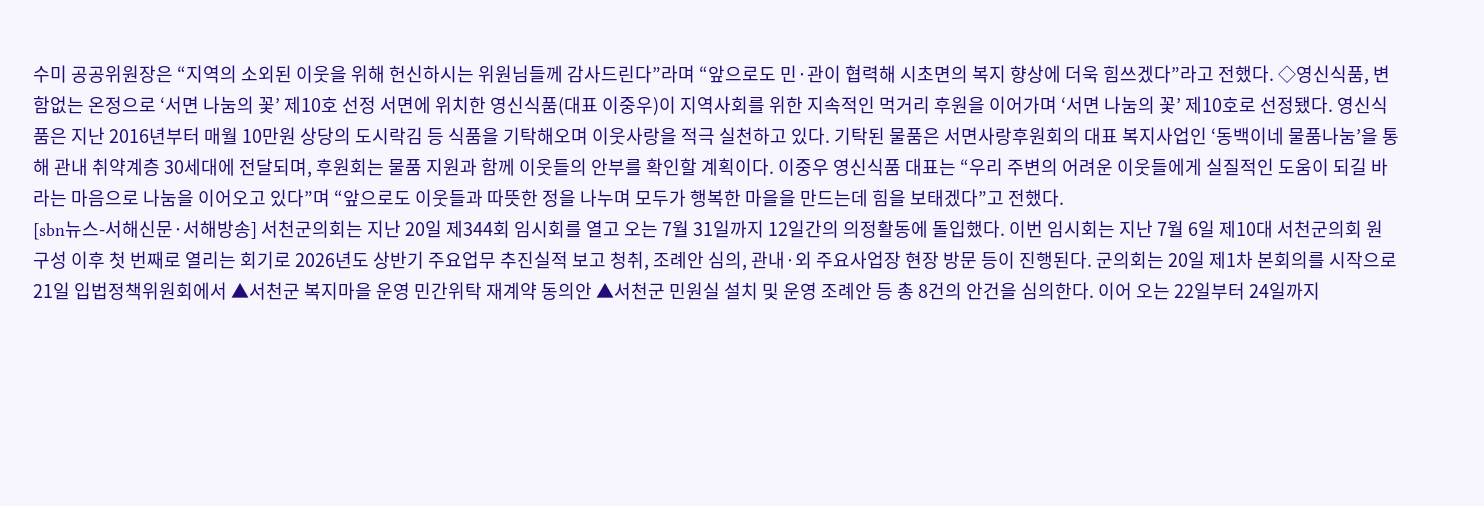수미 공공위원장은 “지역의 소외된 이웃을 위해 헌신하시는 위원님들께 감사드린다”라며 “앞으로도 민·관이 협력해 시초면의 복지 향상에 더욱 힘쓰겠다”라고 전했다. ◇영신식품, 변함없는 온정으로 ‘서면 나눔의 꽃’ 제10호 선정 서면에 위치한 영신식품(대표 이중우)이 지역사회를 위한 지속적인 먹거리 후원을 이어가며 ‘서면 나눔의 꽃’ 제10호로 선정됐다. 영신식품은 지난 2016년부터 매월 10만원 상당의 도시락김 등 식품을 기탁해오며 이웃사랑을 적극 실천하고 있다. 기탁된 물품은 서면사랑후원회의 대표 복지사업인 ‘동백이네 물품나눔’을 통해 관내 취약계층 30세대에 전달되며, 후원회는 물품 지원과 함께 이웃들의 안부를 확인할 계획이다. 이중우 영신식품 대표는 “우리 주변의 어려운 이웃들에게 실질적인 도움이 되길 바라는 마음으로 나눔을 이어오고 있다”며 “앞으로도 이웃들과 따뜻한 정을 나누며 모두가 행복한 마을을 만드는데 힘을 보태겠다”고 전했다.
[sbn뉴스-서해신문·서해방송] 서천군의회는 지난 20일 제344회 임시회를 열고 오는 7월 31일까지 12일간의 의정활동에 돌입했다. 이번 임시회는 지난 7월 6일 제10대 서천군의회 원구성 이후 첫 번째로 열리는 회기로 2026년도 상반기 주요업무 추진실적 보고 청취, 조례안 심의, 관내·외 주요사업장 현장 방문 등이 진행된다. 군의회는 20일 제1차 본회의를 시작으로 21일 입법정책위원회에서 ▲서천군 복지마을 운영 민간위탁 재계약 동의안 ▲서천군 민원실 설치 및 운영 조례안 등 총 8건의 안건을 심의한다. 이어 오는 22일부터 24일까지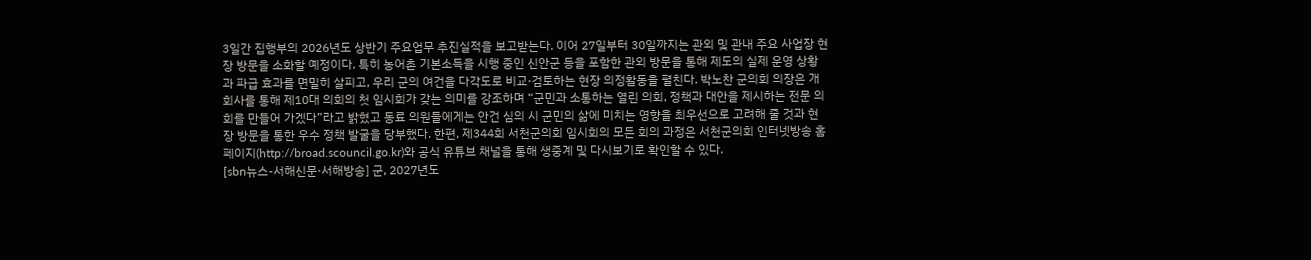3일간 집행부의 2026년도 상반기 주요업무 추진실적을 보고받는다. 이어 27일부터 30일까지는 관외 및 관내 주요 사업장 현장 방문을 소화할 예정이다. 특히 농어촌 기본소득을 시행 중인 신안군 등을 포함한 관외 방문을 통해 제도의 실제 운영 상황과 파급 효과를 면밀히 살피고, 우리 군의 여건을 다각도로 비교·검토하는 현장 의정활동을 펼친다. 박노찬 군의회 의장은 개회사를 통해 제10대 의회의 첫 임시회가 갖는 의미를 강조하며 “군민과 소통하는 열린 의회, 정책과 대안을 제시하는 전문 의회를 만들어 가겠다”라고 밝혔고 동료 의원들에게는 안건 심의 시 군민의 삶에 미치는 영향을 최우선으로 고려해 줄 것과 현장 방문을 통한 우수 정책 발굴을 당부했다. 한편, 제344회 서천군의회 임시회의 모든 회의 과정은 서천군의회 인터넷방송 홈페이지(http://broad.scouncil.go.kr)와 공식 유튜브 채널을 통해 생중계 및 다시보기로 확인할 수 있다.
[sbn뉴스-서해신문·서해방송] 군, 2027년도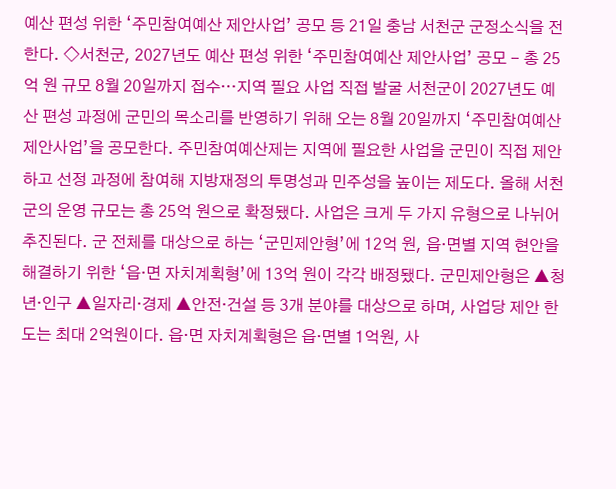예산 편성 위한 ‘주민참여예산 제안사업’ 공모 등 21일 충남 서천군 군정소식을 전한다. ◇서천군, 2027년도 예산 편성 위한 ‘주민참여예산 제안사업’ 공모 - 총 25억 원 규모 8월 20일까지 접수…지역 필요 사업 직접 발굴 서천군이 2027년도 예산 편성 과정에 군민의 목소리를 반영하기 위해 오는 8월 20일까지 ‘주민참여예산 제안사업’을 공모한다. 주민참여예산제는 지역에 필요한 사업을 군민이 직접 제안하고 선정 과정에 참여해 지방재정의 투명성과 민주성을 높이는 제도다. 올해 서천군의 운영 규모는 총 25억 원으로 확정됐다. 사업은 크게 두 가지 유형으로 나뉘어 추진된다. 군 전체를 대상으로 하는 ‘군민제안형’에 12억 원, 읍·면별 지역 현안을 해결하기 위한 ‘읍·면 자치계획형’에 13억 원이 각각 배정됐다. 군민제안형은 ▲청년·인구 ▲일자리·경제 ▲안전·건설 등 3개 분야를 대상으로 하며, 사업당 제안 한도는 최대 2억원이다. 읍·면 자치계획형은 읍·면별 1억원, 사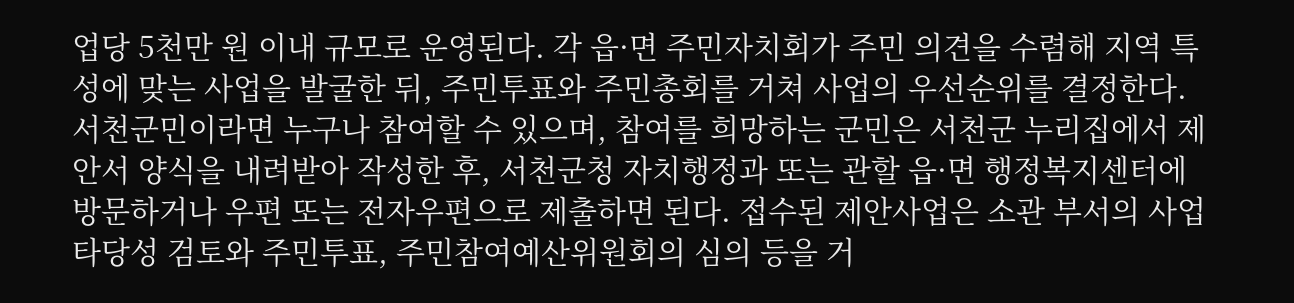업당 5천만 원 이내 규모로 운영된다. 각 읍·면 주민자치회가 주민 의견을 수렴해 지역 특성에 맞는 사업을 발굴한 뒤, 주민투표와 주민총회를 거쳐 사업의 우선순위를 결정한다. 서천군민이라면 누구나 참여할 수 있으며, 참여를 희망하는 군민은 서천군 누리집에서 제안서 양식을 내려받아 작성한 후, 서천군청 자치행정과 또는 관할 읍·면 행정복지센터에 방문하거나 우편 또는 전자우편으로 제출하면 된다. 접수된 제안사업은 소관 부서의 사업 타당성 검토와 주민투표, 주민참여예산위원회의 심의 등을 거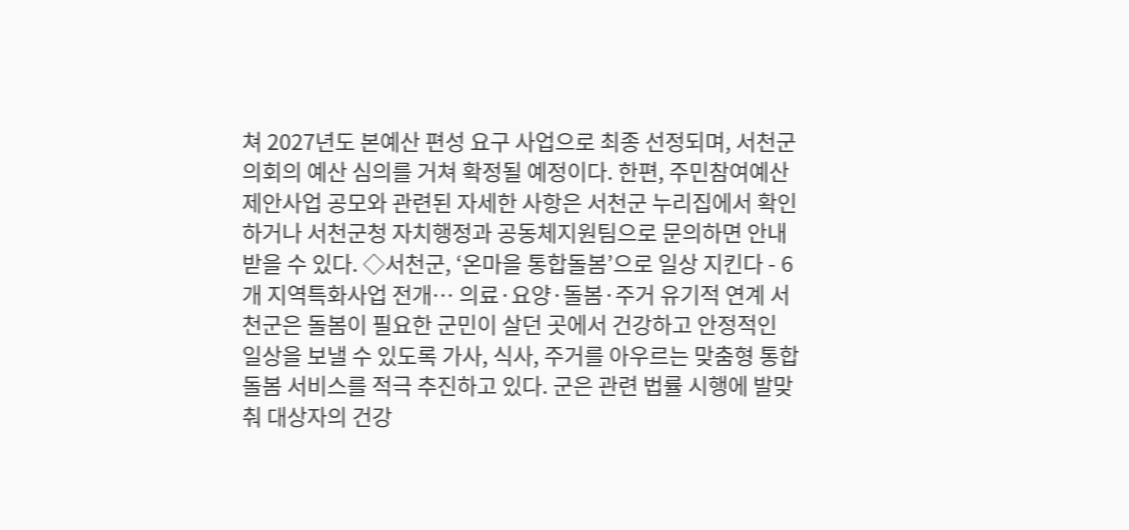쳐 2027년도 본예산 편성 요구 사업으로 최종 선정되며, 서천군의회의 예산 심의를 거쳐 확정될 예정이다. 한편, 주민참여예산 제안사업 공모와 관련된 자세한 사항은 서천군 누리집에서 확인하거나 서천군청 자치행정과 공동체지원팀으로 문의하면 안내받을 수 있다. ◇서천군, ‘온마을 통합돌봄’으로 일상 지킨다 - 6개 지역특화사업 전개… 의료·요양·돌봄·주거 유기적 연계 서천군은 돌봄이 필요한 군민이 살던 곳에서 건강하고 안정적인 일상을 보낼 수 있도록 가사, 식사, 주거를 아우르는 맞춤형 통합돌봄 서비스를 적극 추진하고 있다. 군은 관련 법률 시행에 발맞춰 대상자의 건강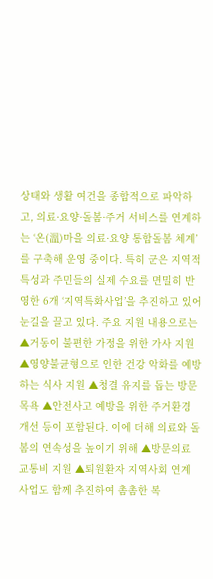상태와 생활 여건을 종합적으로 파악하고, 의료·요양·돌봄·주거 서비스를 연계하는 ‘온(溫)마을 의료·요양 통합돌봄 체계’를 구축해 운영 중이다. 특히 군은 지역적 특성과 주민들의 실제 수요를 면밀히 반영한 6개 ‘지역특화사업’을 추진하고 있어 눈길을 끌고 있다. 주요 지원 내용으로는 ▲거동이 불편한 가정을 위한 가사 지원 ▲영양불균형으로 인한 건강 악화를 예방하는 식사 지원 ▲청결 유지를 돕는 방문목욕 ▲안전사고 예방을 위한 주거환경 개선 등이 포함된다. 이에 더해 의료와 돌봄의 연속성을 높이기 위해 ▲방문의료 교통비 지원 ▲퇴원환자 지역사회 연계 사업도 함께 추진하여 촘촘한 복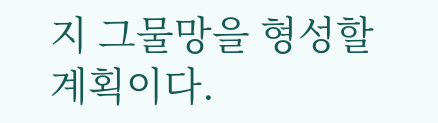지 그물망을 형성할 계획이다.